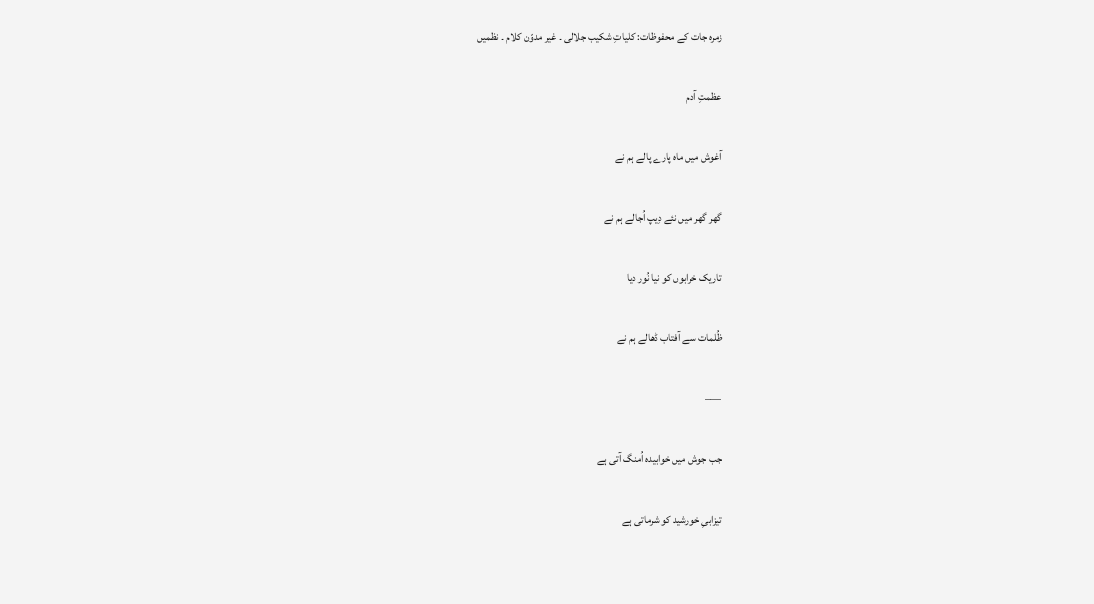زمرہ جات کے محفوظات: کلیاتِ شکیب جلالی ۔ غیر مدوّن کلام ۔ نظمیں

عظمتِ آدم

آغوش میں ماہ پارے پالے ہم نے

گھر گھر میں نئے دِیپ اُجالے ہم نے

تاریک خرابوں کو نیا نُور دیا

ظُلمات سے آفتاب ڈھالے ہم نے

—–

جب جوش میں خوابیدہ اُمنگ آتی ہے

تیزابیِ خورشید کو شرماتی ہے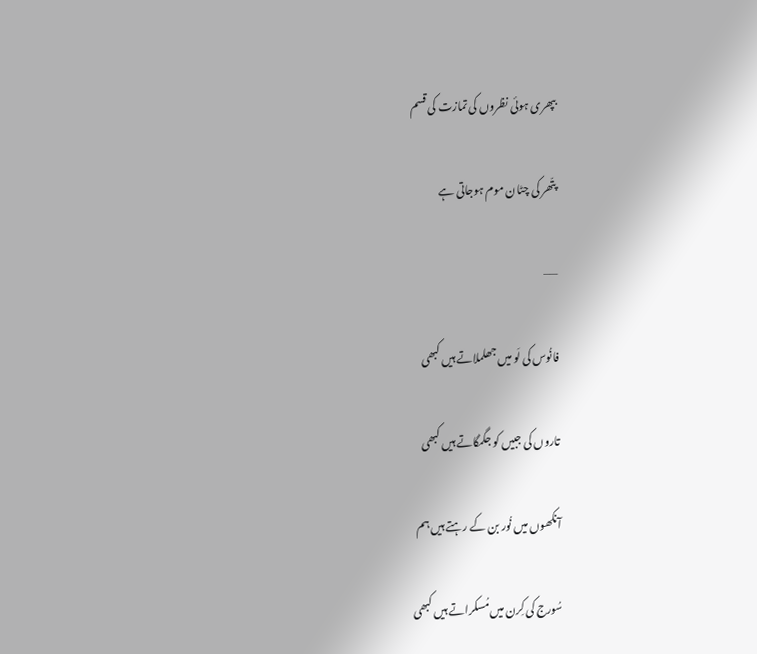بپھری ہوئی نظروں کی تمازت کی قسم

پتّھر کی چٹان موم ہوجاتی ہے

—–

فانُوس کی لَو میں جھلملاتے ہیں کبھی

تاروں کی جبیں کو جگمگاتے ہیں کبھی

آنکھوں میں نُور بن کے رہتے ہیں ہم

سُورج کی کِرن میں مُسکراتے ہیں کبھی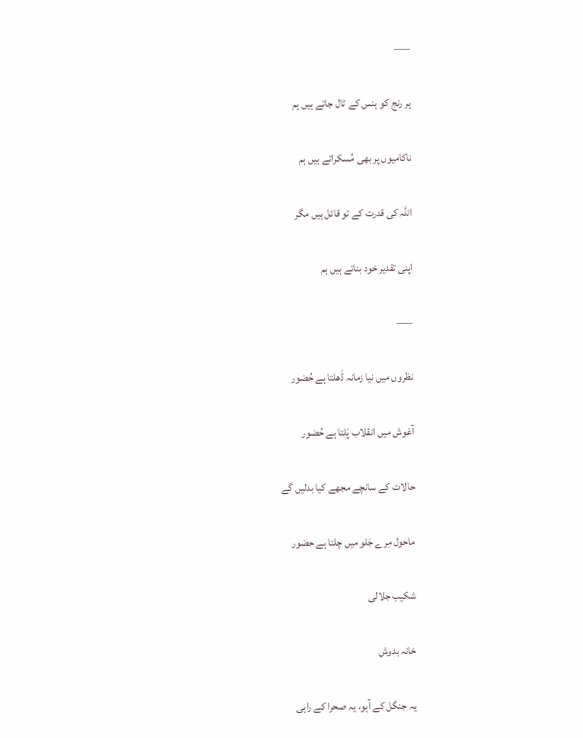—–

ہر رنج کو ہنس کے ٹال جاتے ہیں ہم

ناکامیوں پر بھی مُسکراتے ہیں ہم

اللہ کی قدرت کے تو قائل ہیں مگر

اپنی تقدیر خود بناتے ہیں ہم

—–

نظروں میں نیا زمانہ ڈَھلتا ہے حُضور

آغوش میں انقلاب پَلتا ہے حُضور

حالات کے سانچے مجھے کیا بدلیں گے

ماحول مِرے جَلو میں چلتا ہے حضور

شکیب جلالی

خانہ بدوش

یہ جنگل کے آہو، یہ صحرا کے راہی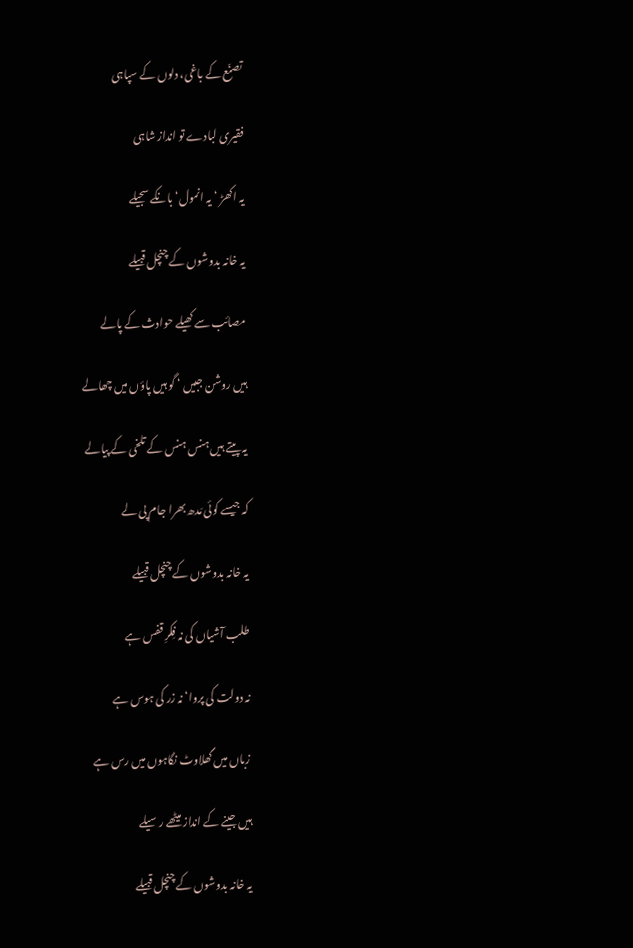تصنّع کے باغی، دلوں کے سپاہی

فقیری لبادے تو انداز شاہی

یہ اکھڑ ‘ یہ انمول‘ بانکے سجیلے

یہ خانہ بدوشوں کے چنچل قبیلے

مصائب سے کھیلے حوادث کے پالے

ہیں روشن جبیں ‘ گو ہیں پاؤں میں چھالے

یہ پیتے ہیں ہنس ہنس کے تلخی کے پیالے

کہ جیسے کوئی مَدھ بھرا جام پی لے

یہ خانہ بدوشوں کے چنچل قبیلے

طلب آشیاں کی نہ فِکرِ قفس ہے

نہ دولت کی پروا‘ نہ زر کی ہوس ہے

زباں میں گھلاوٹ نگاہوں میں رس ہے

ہیں جینے کے انداز میٹھے رسیلے

یہ خانہ بدوشوں کے چنچل قبیلے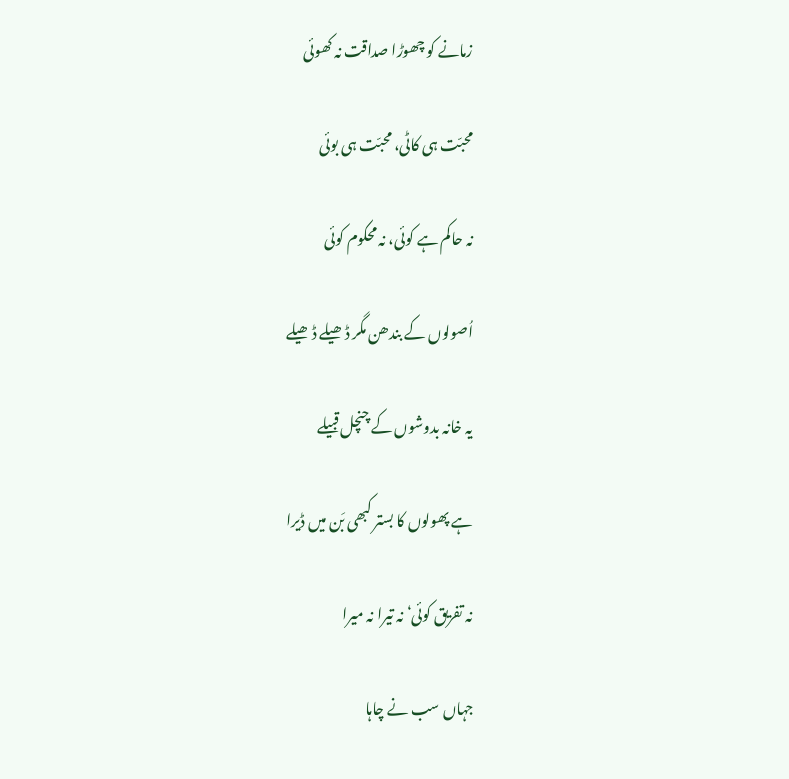زمانے کو چھوڑا صداقت نہ کھوئی

محبّت ہی کاٹی، محبّت ہی بوئی

نہ حاکم ہے کوئی، نہ محکوم کوئی

اُصولوں کے بندھن مگر ڈھیلے ڈھیلے

یہ خانہ بدوشوں کے چنچل قبیلے

ہے پھولوں کا بستر کبھی بَن میں ڈیرا

نہ تفریق کوئی‘ نہ تیرا نہ میرا

جہاں سب نے چاہا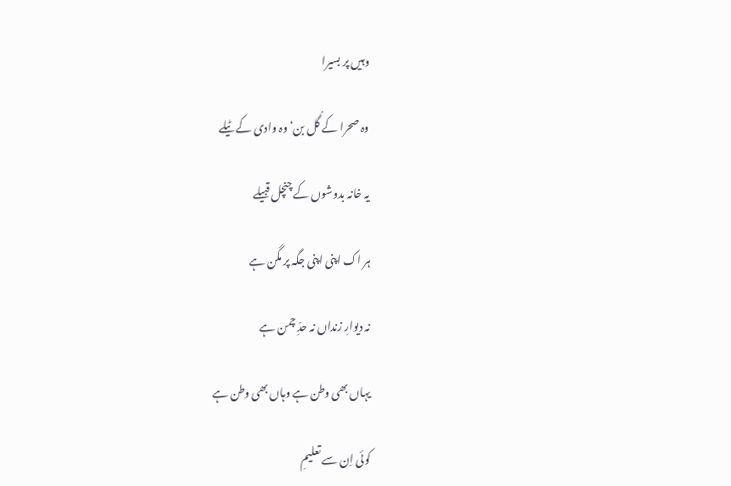وہیں پر بسیرا

وہ صحرا کے گُل بن‘ وہ وادی کے ٹیلے

یہ خانہ بدوشوں کے چنچل قبیلے

ہر اک اپنی اپنی جگہ پر مگن ہے

نہ دیوارِ زنداں نہ حدِّ چمن ہے

یہاں بھی وطن ہے وہاں بھی وطن ہے

کوئی اِن سے تعلیمِ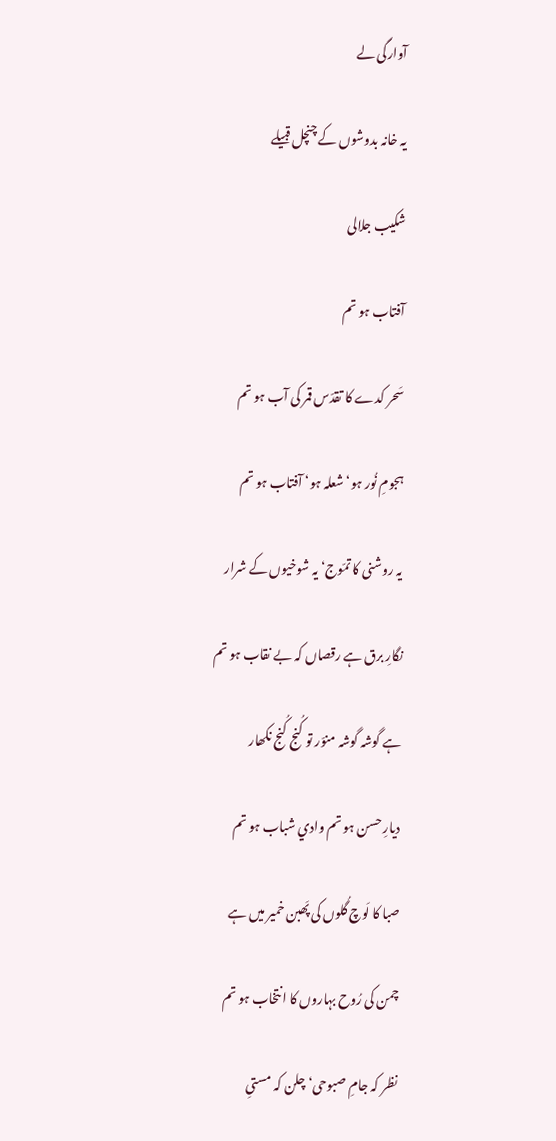آوارگی لے

یہ خانہ بدوشوں کے چنچل قبیلے

شکیب جلالی

آفتاب ہو تم

سَحر کدے کا تقدّس قمر کی آب ہو تم

ہجومِ نُور ہو‘ شعلہ ہو‘ آفتاب ہو تم

یہ روشنی کا تمّوج‘ یہ شوخیوں کے شرار

نگارِ برق ہے رقصاں کہ بے نقاب ہو تم

ہے گوشہ گوشہ منوّر تو کُنج کُنج نکھار

دیارِ حسن ہو تم وادي شباب ہو تم

صبا کا لَوچ گُلوں کی پَھبن خمیر میں ہے

چمن کی رُوح بہاروں کا انتخاب ہو تم

نظر کہ جامِ صبوحی‘ چلن کہ مستیِ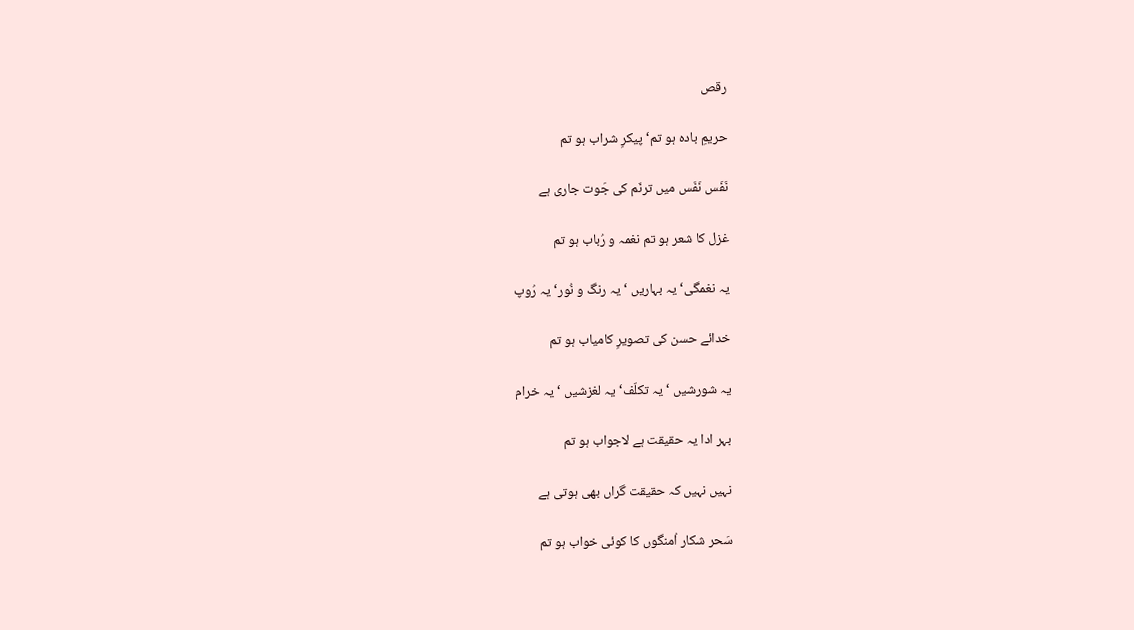رقص

حریمِ بادہ ہو تم‘ پیکرِ شراب ہو تم

نَفَس نَفَس میں ترنّم کی جَوت جاری ہے

غزل کا شعر ہو تم نغمہ و رُباب ہو تم

یہ نغمگی‘ یہ بہاریں ‘ یہ رنگ و نُور‘ یہ رُوپ

خدائے حسن کی تصویرِ کامیاب ہو تم

یہ شورشیں ‘ یہ تکلّف‘ یہ لغزشیں ‘ یہ خرام

بہر ادا یہ حقیقت ہے لاجواب ہو تم

نہیں نہیں کہ حقیقت گراں بھی ہوتی ہے

سَحر شکار اُمنگوں کا کوئی خواب ہو تم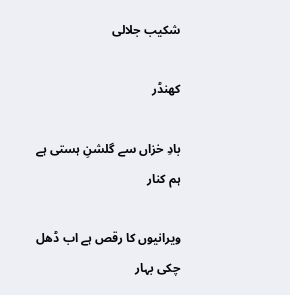شکیب جلالی

کھنڈر

بادِ خزاں سے گلشنِ ہستی ہے ہم کنار

ویرانیوں کا رقص ہے اب ڈھل چکی بہار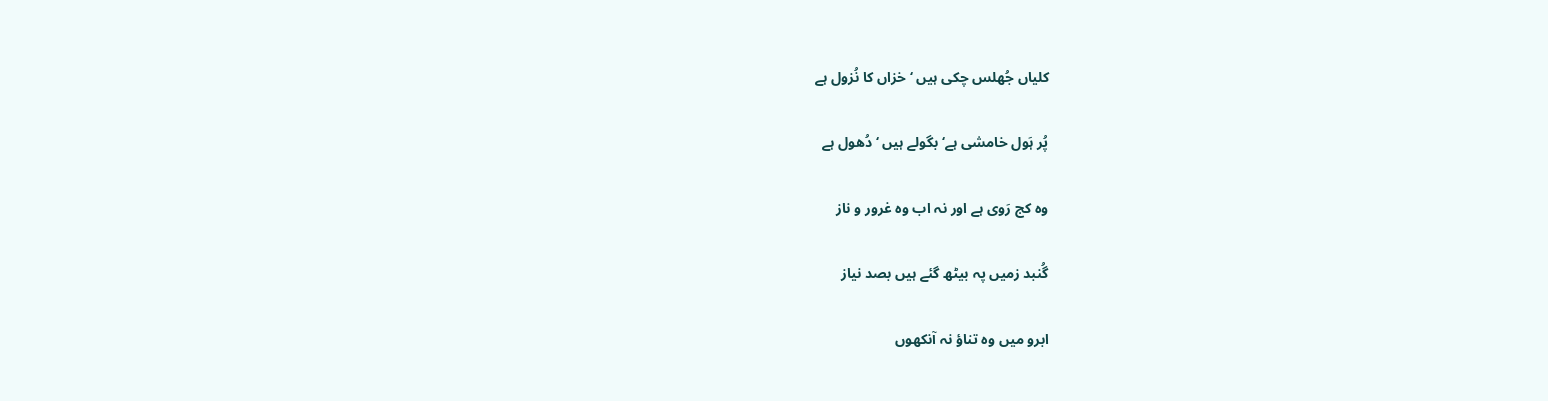کلیاں جُھلس چکی ہیں ‘ خزاں کا نُزول ہے

پُر ہَول خامشی ہے‘ بگولے ہیں ‘ دُھول ہے

وہ کج رَوی ہے اور نہ اب وہ غرور و ناز

گُنبد زمیں پہ بیٹھ گئے ہیں بصد نیاز

ابرو میں وہ تناؤ نہ آنکھوں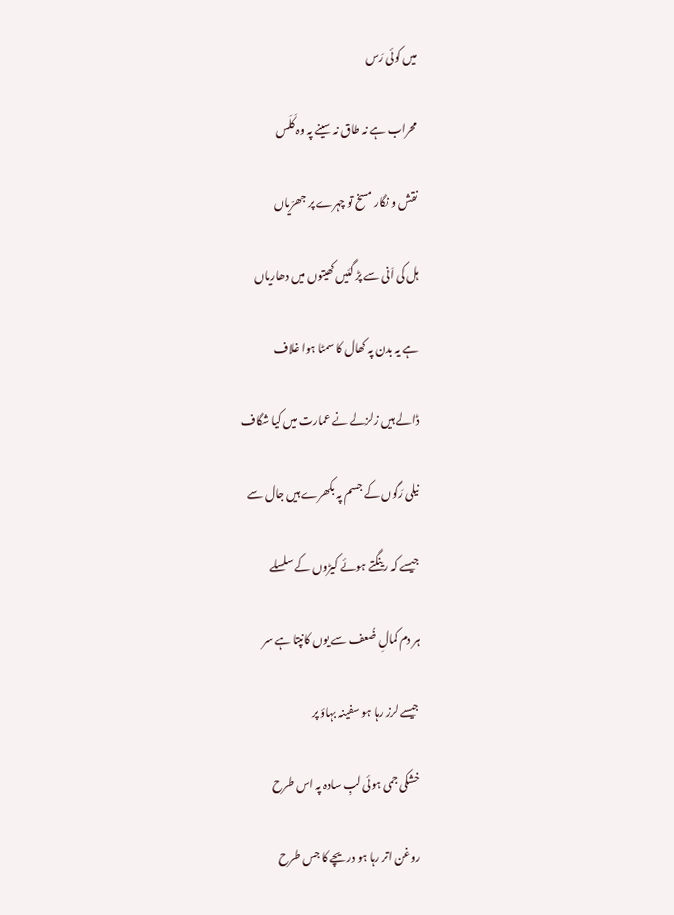میں کوئی رَس

محراب ہے نہ طاق نہ سینے پہ وہ کَلَس

نقش و نگار مسخ تو چہرے پر جھرّیاں

ہل کی اَنی سے پڑ گئیں کھیتوں میں دھاریاں

ہے یہ بدن پہ کھال کا سمٹا ہوا غلاف

ڈالے ہیں زلزلے نے عمارت میں کیا شگاف

نیلی رَگوں کے جسم پہ بکھرے ہیں جال سے

جیسے کہ رینگتے ہوئے کیڑوں کے سلسلے

ہر دم کمالِ ضُعف سے یوں کانپتا ہے سر

جیسے لرز رہا ہو سفینہ بہاؤ پر

خشکی جمی ہوئی لبِ سادہ پہ اس طرح

روغن اتر رہا ہو دریچے کا جس طرح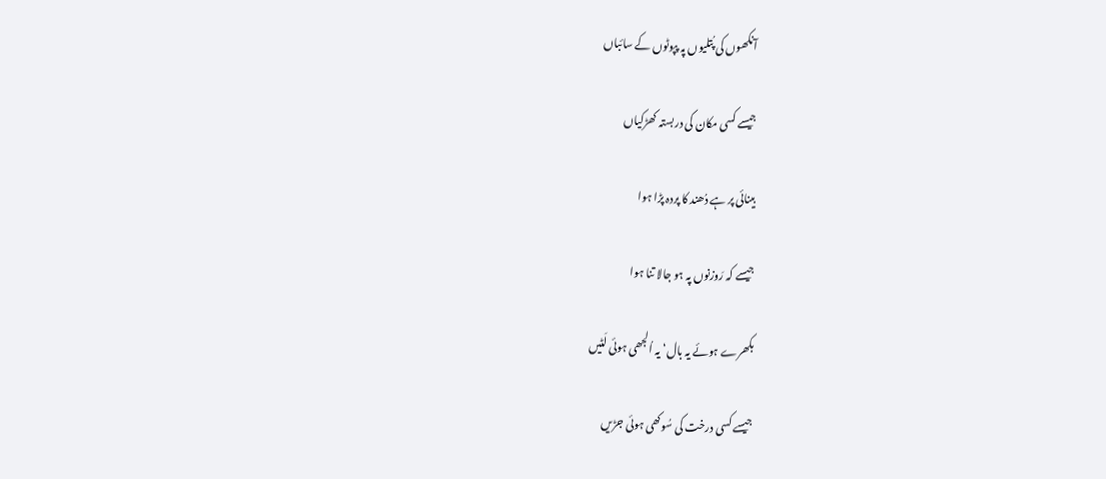آنکھوں کی پُتلیوں پہ پپوٹوں کے سائباں

جیسے کسی مکان کی دربستہ کھڑکیاں

بینائی پر ہے دُھند کا پردہ پڑا ہوا

جیسے کہ رَوزنوں پہ ہو جالا تنا ہوا

بکھرے ہوئے یہ بال‘ یہ اُلجھی ہوئی لَٹیں

جیسے کسی درخت کی سُوکھی ہوئی جڑیں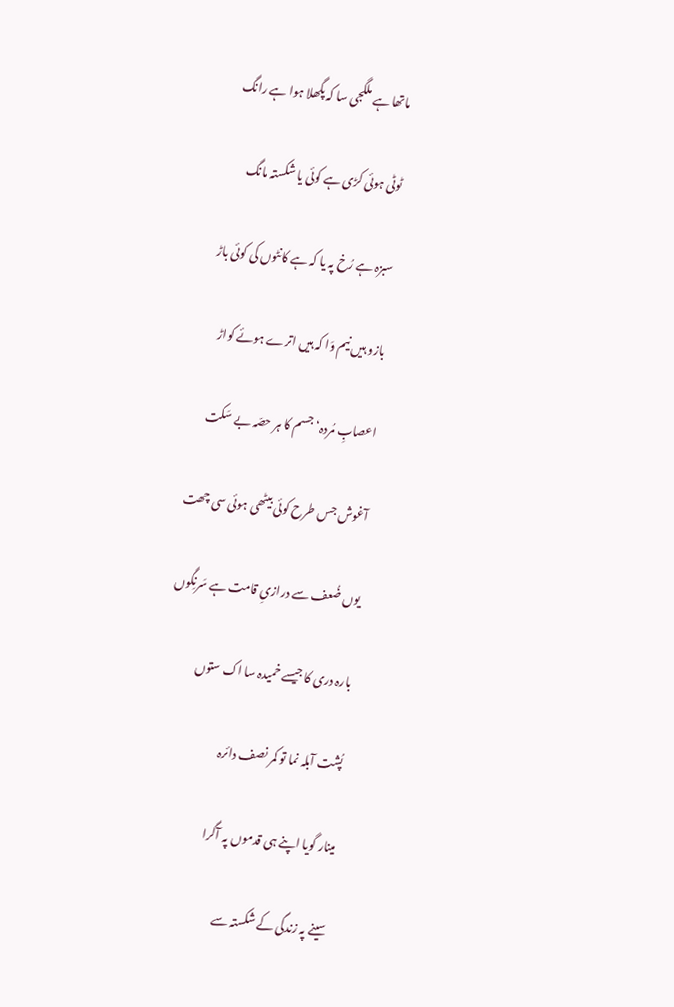ماتھا ہے ملگجی سا کہ پگھلا ہوا ہے رانگ

ٹوٹی ہوئی کڑی ہے کوئی یا شکستہ مانگ

سبزہ ہے رُخ پہ یا کہ ہے کانٹوں کی کوئی باڑ

بازو ہیں نیم وَا کہ ہیں اترے ہوئے کواڑ

اعصابِ مُردہ‘ جسم کا ہر حصّہ بے سَکت

آغوش جس طرح کوئی بیٹھی ہوئی سی چھت

یوں ضُعف سے درازیِ قامت ہے سَرنِگوں

بارہ دری کا جیسے خمیدہ سا اک ستوں

پُشت آبلہ نما تو کمر نصف دائرہ

مینار گویا اپنے ہی قدموں پہ آگرا

سینے پہ زندگی کے شکستہ سے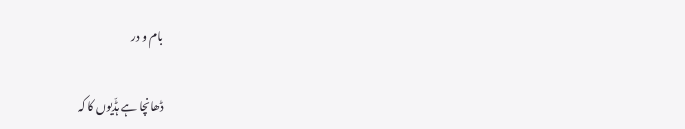بام و در

ڈھانچا ہے ہڈّیوں کا کہ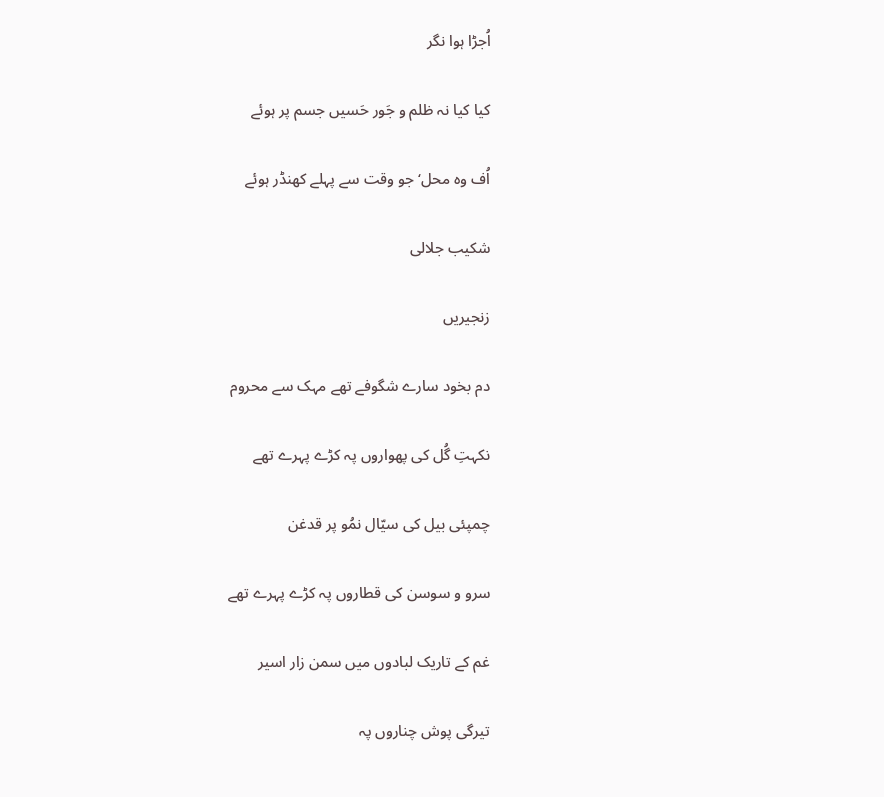اُجڑا ہوا نگر

کیا کیا نہ ظلم و جَور حَسیں جسم پر ہوئے

اُف وہ محل‘ جو وقت سے پہلے کھنڈر ہوئے

شکیب جلالی

زنجیریں

دم بخود سارے شگوفے تھے مہک سے محروم

نکہتِ گُل کی پھواروں پہ کڑے پہرے تھے

چمپئی بیل کی سیّال نمُو پر قدغن

سرو و سوسن کی قطاروں پہ کڑے پہرے تھے

غم کے تاریک لبادوں میں سمن زار اسیر

تیرگی پوش چناروں پہ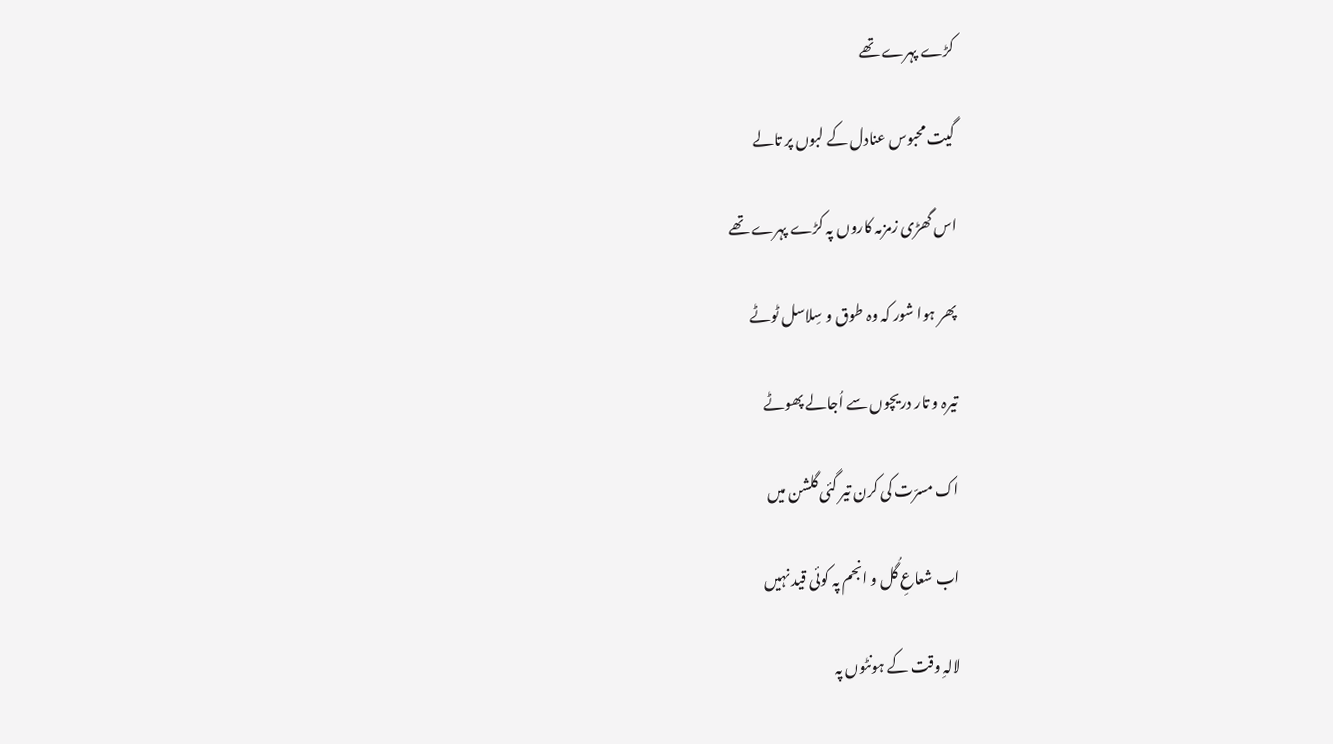کڑے پہرے تھے

گیت محبوس عنادل کے لبوں پر تالے

اس گھڑی زمزمہ کاروں پہ کڑے پہرے تھے

پھر ہوا شور کہ وہ طوق و سِلاسل ٹوٹے

تیرہ و تار دریچوں سے اُجالے پھوٹے

اک مسرّت کی کرن تیر گئی گلشن میں

اب شعاعِ گُل و انجم پہ کوئی قید نہیں

لالہِ وقت کے ہونٹوں پہ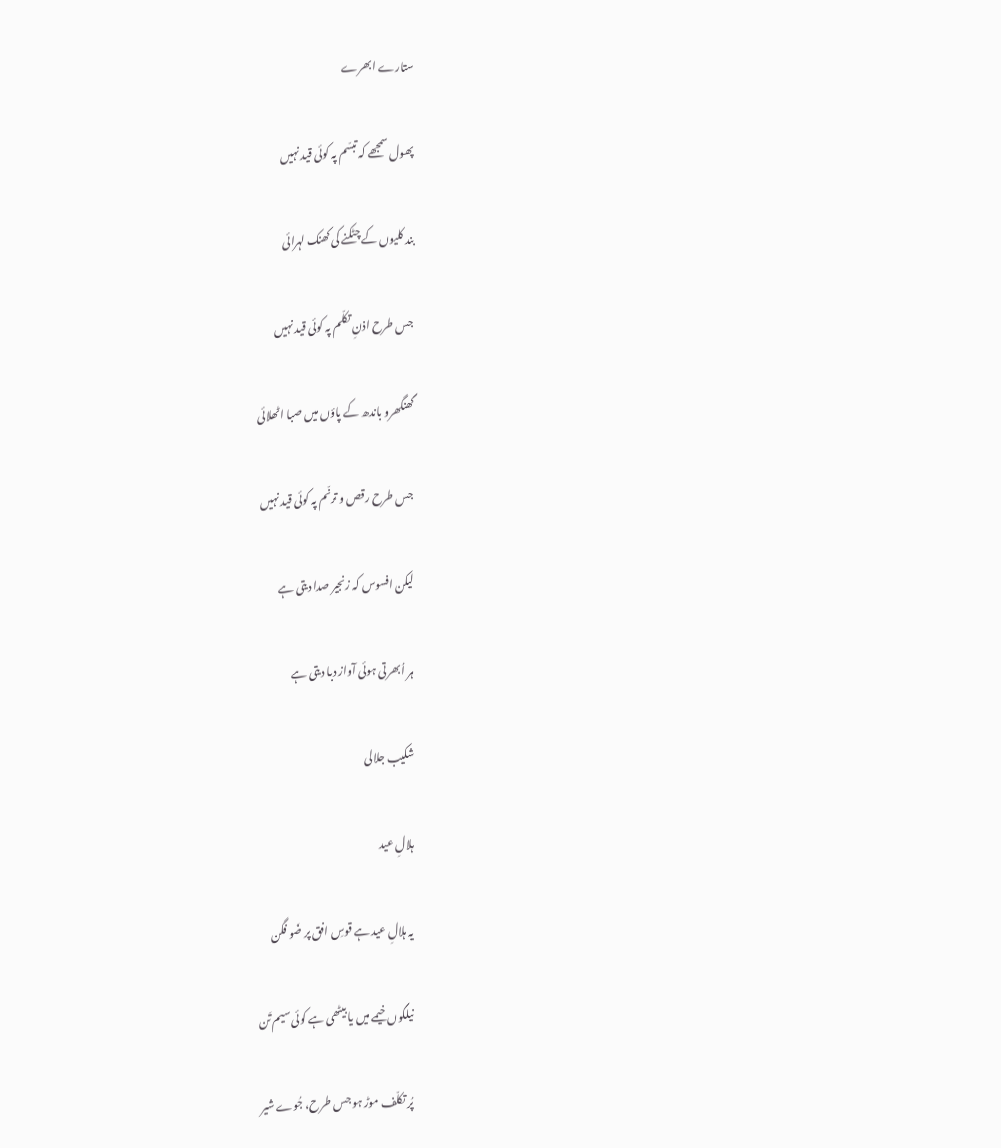ستارے ابھرے

پھول سمجھے کہ تبسّم پہ کوئی قید نہیں

بند کلیوں کے چٹکنے کی کھنک لہرائی

جس طرح اذنِ تکلّم پہ کوئی قید نہیں

گھنگھرو باندھ کے پاؤں میں صبا اٹھلائی

جس طرح رقص و ترنّم پہ کوئی قید نہیں

لیکن افسوس کہ زنجیر صدا دیتی ہے

ہر اُبھرتی ہوئی آواز دبا دیتی ہے

شکیب جلالی

ہلالِ عید

یہ ہلالِ عید ہے قوسِ افق پر ضَو فگن

نیلگوں خیمے میں یا بیٹھی ہے کوئی سیم تَن

پُر تکلّف موڑ ہو جس طرح، جُوے شیر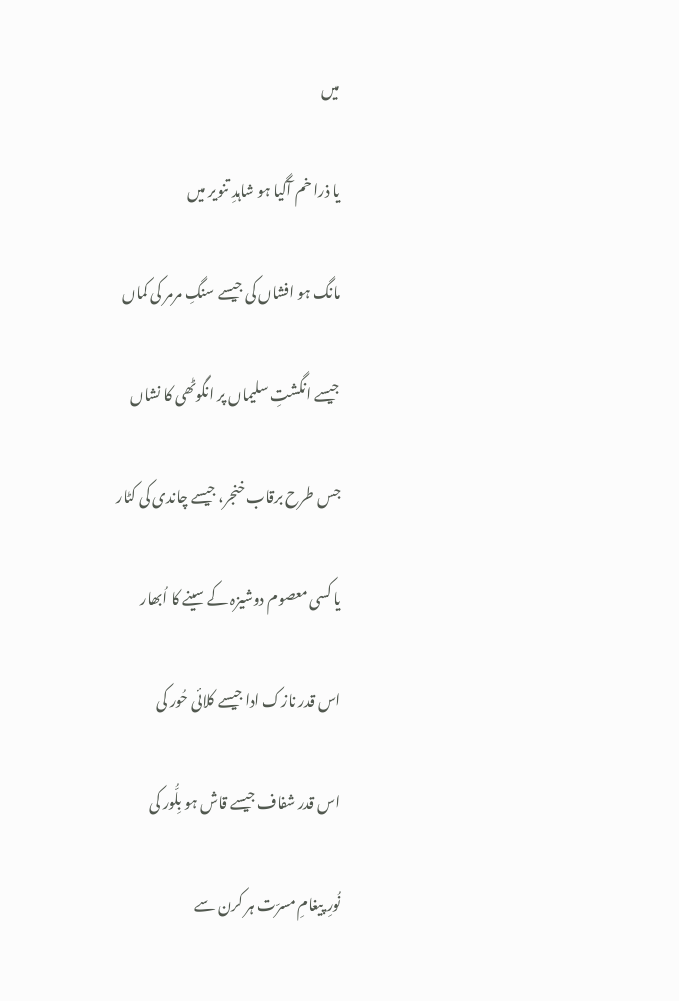میں

یا ذرا خم آگیا ہو شاہدِ تنویر میں

مانگ ہو افشاں کی جیسے سنگِ مرمر کی کماں

جیسے انگشتِ سلیماں پر انگوٹھی کا نشاں

جس طرح برقاب خنجر، جیسے چاندی کی کٹار

یا کسی معصوم دوشیزہ کے سینے کا اُبھار

اس قدر نازک ادا جیسے کلائی حُور کی

اس قدر شفاف جیسے قاش ہو بِلُّور کی

نُورِ پیغامِ مسرّت ہر کرن سے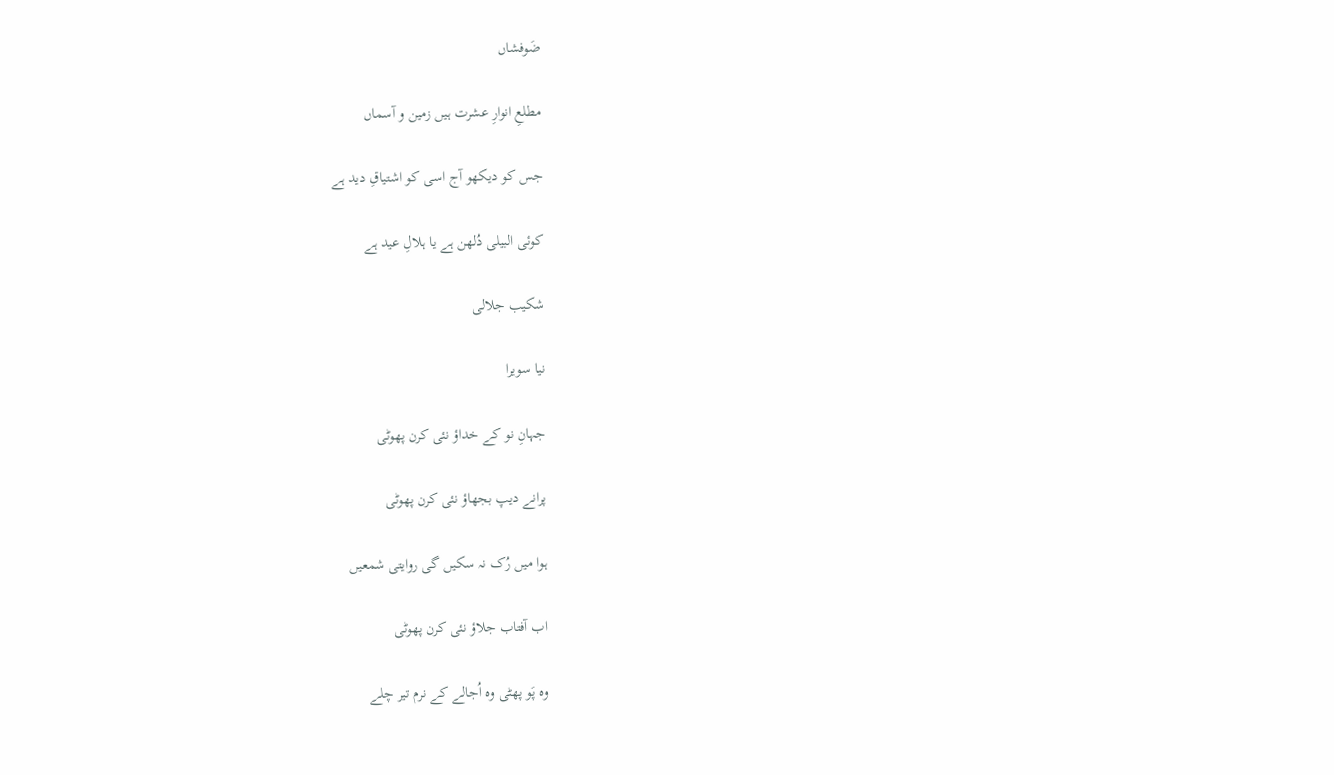ضَوفشاں

مطلعِ انوارِ عشرت ہیں زمین و آسماں

جس کو دیکھو آج اسی کو اشتیاقِ دید ہے

کوئی البیلی دُلھن ہے یا ہلالِ عید ہے

شکیب جلالی

نیا سویرا

جہانِ نو کے خداؤ نئی کرن پھوٹی

پرانے دیپ بجھاؤ نئی کرن پھوٹی

ہوا میں رُک نہ سکیں گی روایتی شمعیں

اب آفتاب جلاؤ نئی کرن پھوٹی

وہ پَو پھٹی وہ اُجالے کے نرم تیر چلے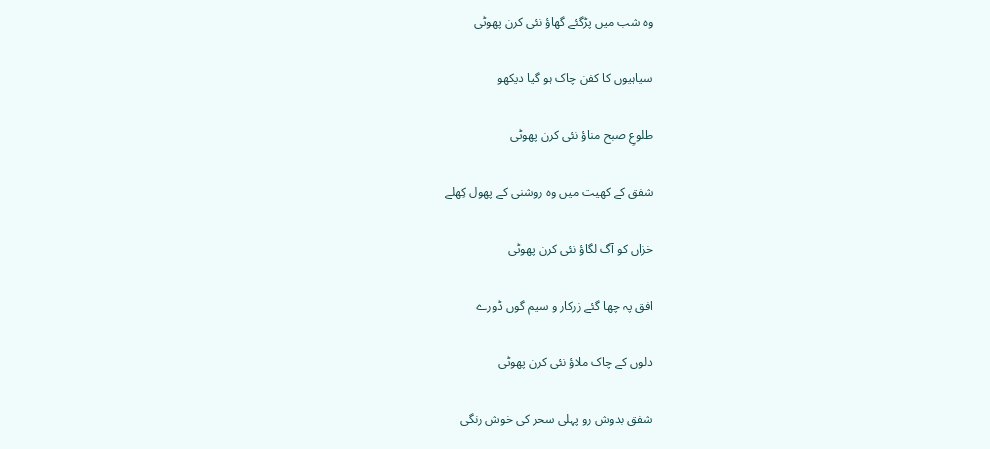وہ شب میں پڑگئے گھاؤ نئی کرن پھوٹی

سیاہیوں کا کفن چاک ہو گیا دیکھو

طلوعِ صبح مناؤ نئی کرن پھوٹی

شفق کے کھیت میں وہ روشنی کے پھول کِھلے

خزاں کو آگ لگاؤ نئی کرن پھوٹی

افق پہ چھا گئے زرکار و سیم گوں ڈورے

دلوں کے چاک ملاؤ نئی کرن پھوٹی

شفق بدوش رو پہلی سحر کی خوش رنگی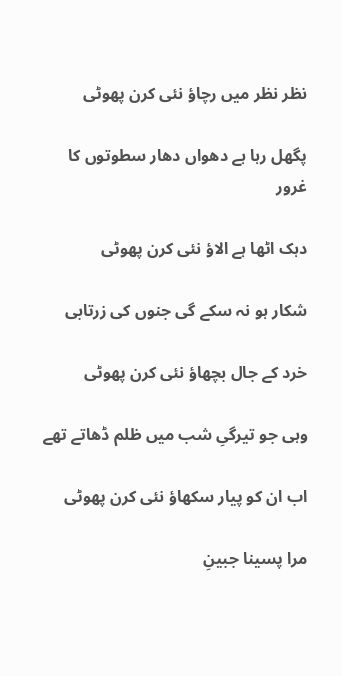نظر نظر میں رچاؤ نئی کرن پھوٹی

پگھل رہا ہے دھواں دھار سطوتوں کا غرور

دہک اٹھا ہے الاؤ نئی کرن پھوٹی

شکار ہو نہ سکے گی جنوں کی زرتابی

خرد کے جال بچھاؤ نئی کرن پھوٹی

وہی جو تیرگیِ شب میں ظلم ڈھاتے تھے

اب ان کو پیار سکھاؤ نئی کرن پھوٹی

مرا پسینا جبینِ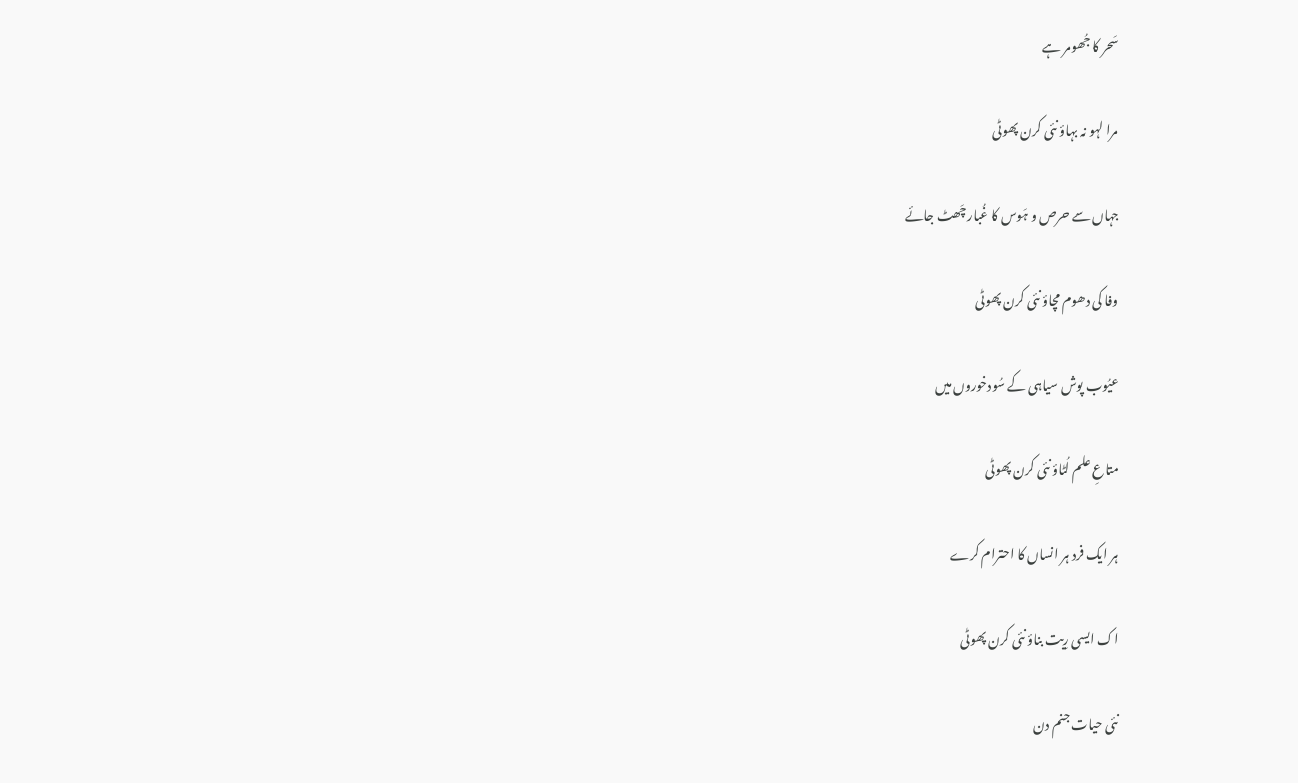سَحر کا جُھومر ہے

مرا لہو نہ بہاؤ نئی کرن پھوٹی

جہاں سے حرص و ہَوس کا غُبار چَھٹ جائے

وفا کی دھوم مچاؤ نئی کرن پھوٹی

عیُوب پوش سیاہی کے سُودخوروں میں

متاعِ علم لُٹاؤ نئی کرن پھوٹی

ہر ایک فرد ہر انساں کا احترام کرے

اک ایسی رِیت بناؤ نئی کرن پھوٹی

نئی حیات جنم دن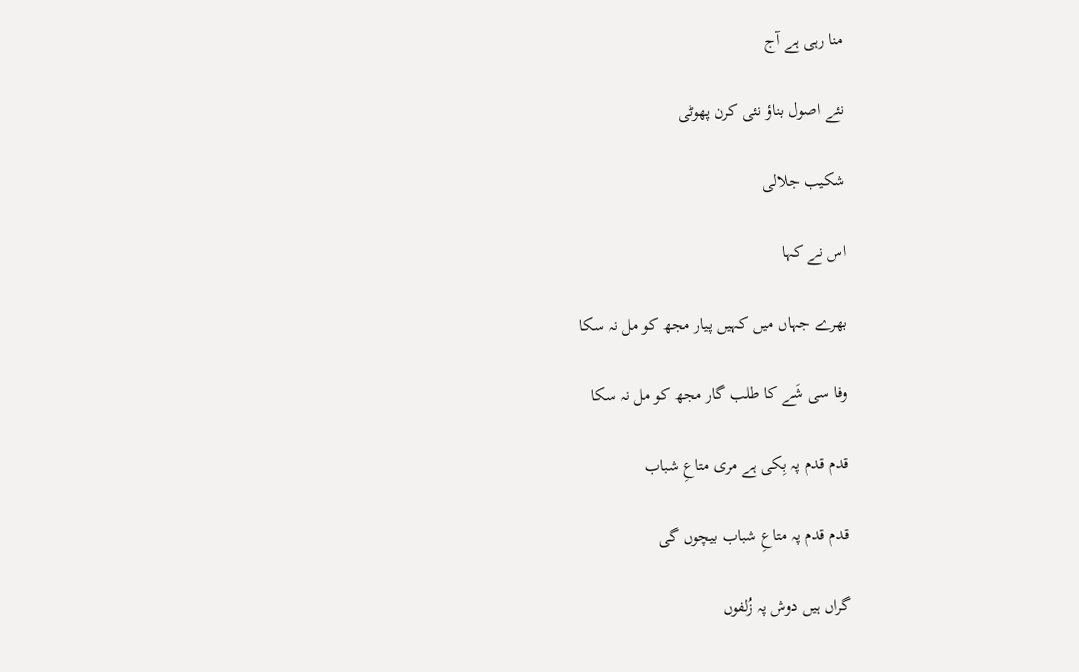منا رہی ہے آج

نئے اصول بناؤ نئی کرن پھوٹی

شکیب جلالی

اس نے کہا

بھرے جہاں میں کہیں پیار مجھ کو مل نہ سکا

وفا سی شَے کا طلب گار مجھ کو مل نہ سکا

قدم قدم پہ بِکی ہے مری متاعِ شباب

قدم قدم پہ متاعِ شباب بیچوں گی

گراں ہیں دوش پہ زُلفوں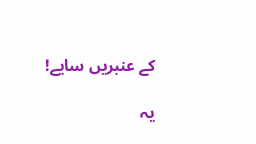کے عنبریں سایے!

یہ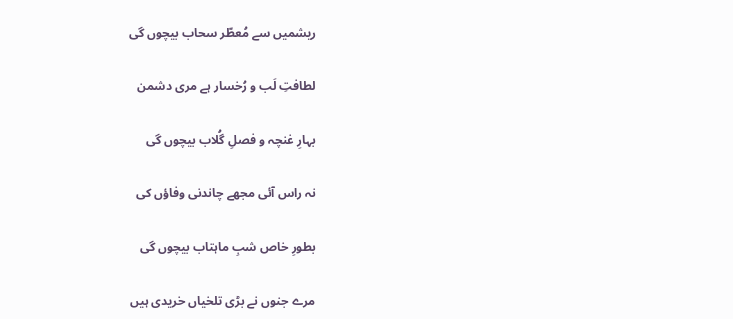ریشمیں سے مُعطّر سحاب بیچوں گی

لطافتِ لَب و رُخسار ہے مری دشمن

بہارِ غنچہ و فصلِ گُلاب بیچوں گی

نہ راس آئی مجھے چاندنی وفاؤں کی

بطورِ خاص شبِ ماہتاب بیچوں گی

مرے جنوں نے بڑی تلخیاں خریدی ہیں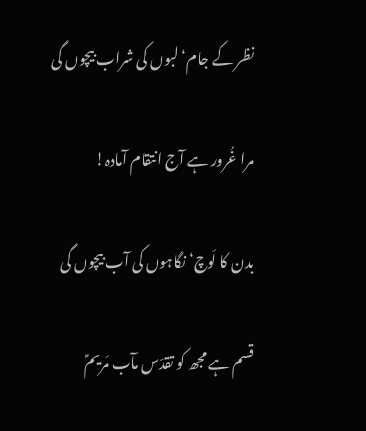نظر کے جام‘ لبوں کی شراب بیچوں گی

مرا غُرور ہے آج انتقام آمادہ!

بدن کا لَوچ‘ نگاہوں کی آب بیچوں گی

قسم ہے مجھ کو تقدّس مآب مَریمؑ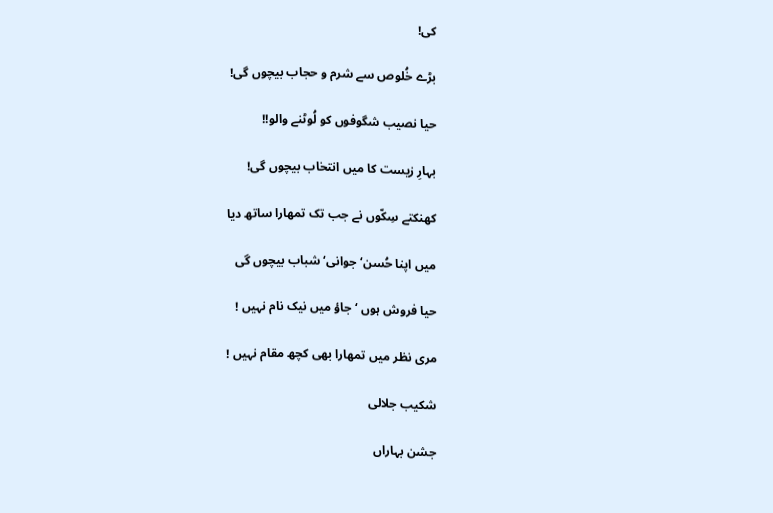کی!

بڑے خُلوص سے شرم و حجاب بیچوں گی!

حیا نصیب شگوفوں کو لُوٹنے والو!!

بہارِ زیست کا میں انتخاب بیچوں گی!

کھنکتے سِکّوں نے جب تک تمھارا ساتھ دیا

میں اپنا حُسن‘ جوانی‘ شباب بیچوں گی

حیا فروش ہوں ‘ جاؤ میں نیک نام نہیں !

مری نظر میں تمھارا بھی کچھ مقام نہیں !

شکیب جلالی

جشن بہاراں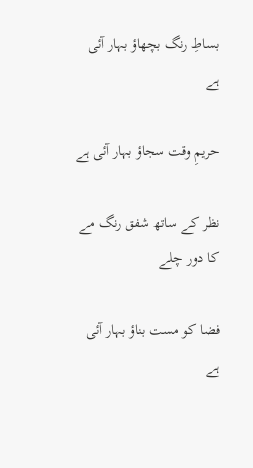بساطِ رنگ بچھاؤ بہار آئی ہے

حریمِ وقت سجاؤ بہار آئی ہے

نظر کے ساتھ شفق رنگ مے کا دور چلے

فضا کو مست بناؤ بہار آئی ہے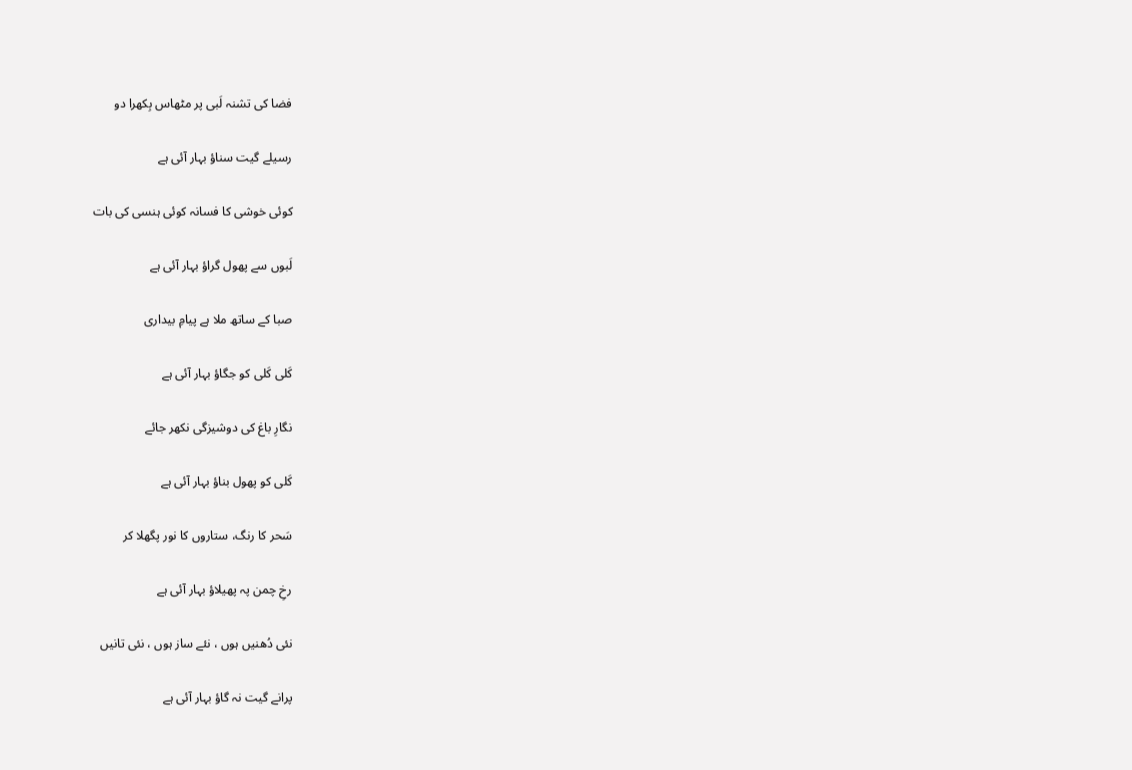فضا کی تشنہ لَبی پر مٹھاس بِکھرا دو

رسیلے گیت سناؤ بہار آئی ہے

کوئی خوشی کا فسانہ کوئی ہنسی کی بات

لَبوں سے پھول گراؤ بہار آئی ہے

صبا کے ساتھ ملا ہے پیامِ بیداری

کَلی کَلی کو جگاؤ بہار آئی ہے

نگارِ باغ کی دوشیزگی نکھر جائے

کَلی کو پھول بناؤ بہار آئی ہے

سَحر کا رنگ، ستاروں کا نور پگھلا کر

رخِ چمن پہ پھیلاؤ بہار آئی ہے

نئی دُھنیں ہوں ، نئے ساز ہوں ، نئی تانیں

پرانے گیت نہ گاؤ بہار آئی ہے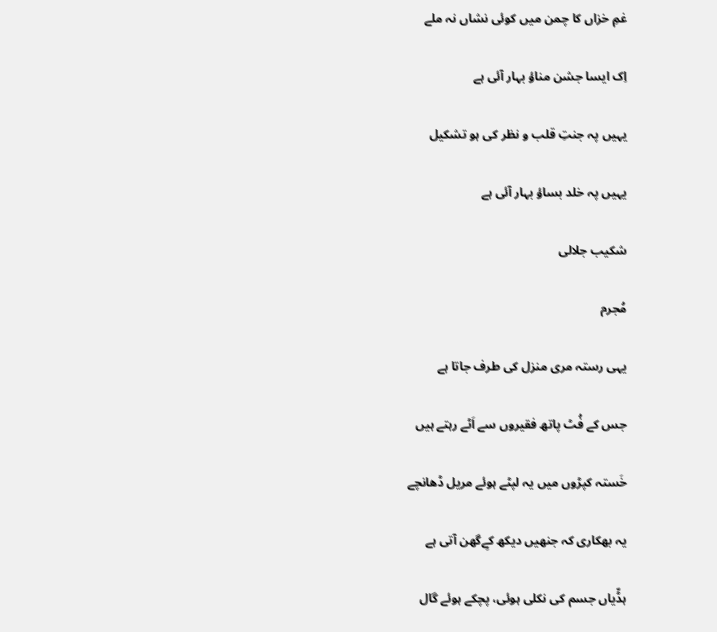غمِ خزاں کا چمن میں کوئی نشاں نہ ملے

اِک ایسا جشن مناؤ بہار آئی ہے

یہیں پہ جنتِ قلب و نظر کی ہو تشکیل

یہیں پہ خلد بساؤ بہار آئی ہے

شکیب جلالی

مُجرم

یہی رستہ مری منزل کی طرف جاتا ہے

جس کے فُٹ پاتھ فقیروں سے اَٹے رہتے ہیں

خَستہ کپڑوں میں یہ لپٹے ہوئے مریل ڈھانچے

یہ بھکاری کہ جنھیں دیکھ کےِگھن آتی ہے

ہڈّیاں جسم کی نکلی ہوئی، پچکے ہوئے گال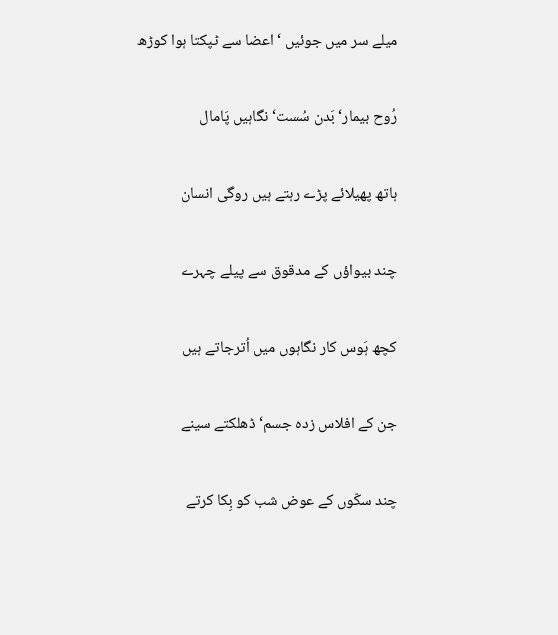میلے سر میں جوئیں ‘ اعضا سے ٹپکتا ہوا کوڑھ

رُوح بیمار‘ بَدن سُست‘ نگاہیں پَامال

ہاتھ پھیلائے پڑے رہتے ہیں روگی انسان

چند بیواؤں کے مدقوق سے پیلے چہرے

کچھ ہَوس کار نگاہوں میں اُترجاتے ہیں

جن کے افلاس زدہ جسم‘ ڈھلکتے سینے

چند سکّوں کے عوض شب کو بِکا کرتے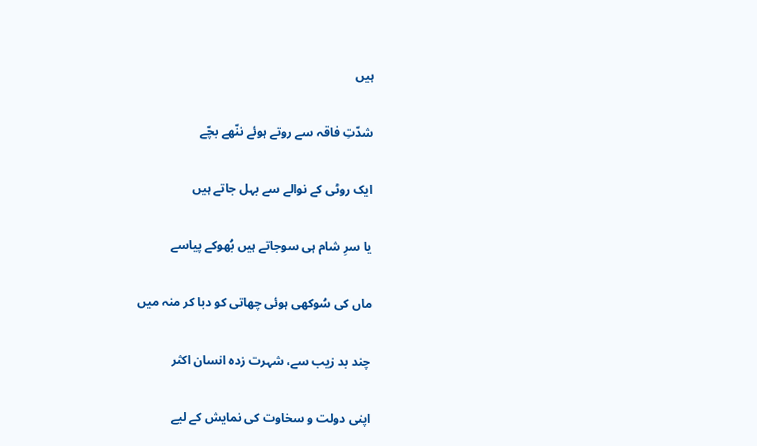ہیں

شدّتِ فاقہ سے روتے ہوئے ننّھے بچّے

ایک روٹی کے نوالے سے بہل جاتے ہیں

یا سرِ شام ہی سوجاتے ہیں بُھوکے پیاسے

ماں کی سُوکھی ہوئی چھاتی کو دبا کر منہ میں

چند بد زیب سے، شہرت زدہ انسان اکثر

اپنی دولت و سخاوت کی نمایش کے لیے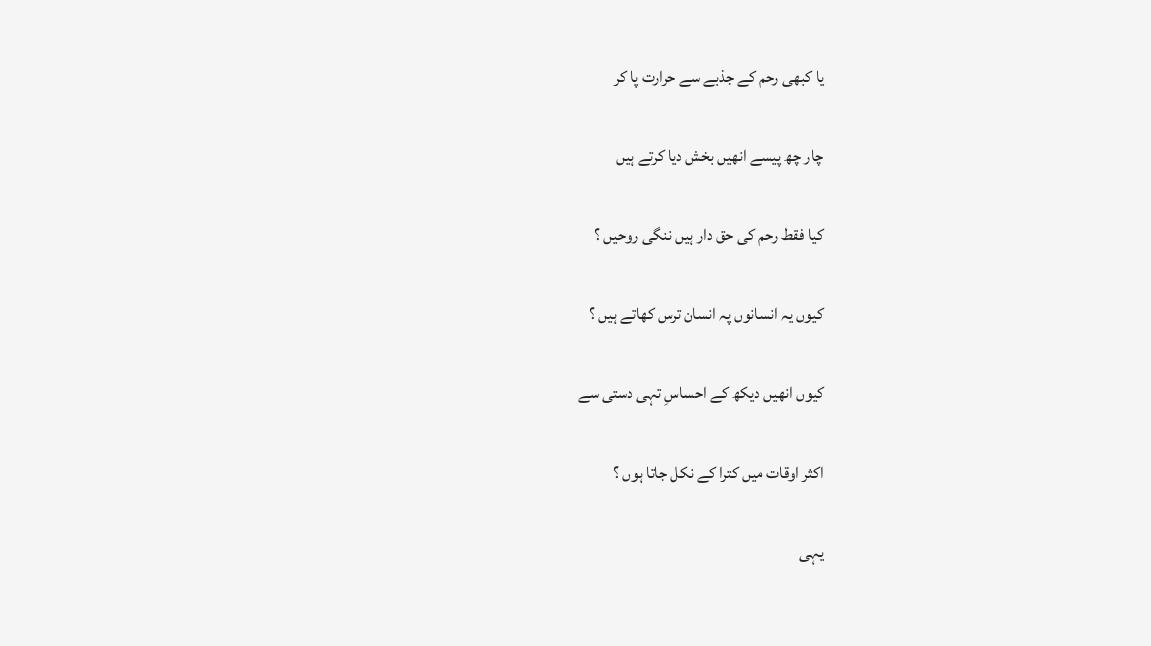یا کبھی رحم کے جذبے سے حرارت پا کر

چار چھ پیسے انھیں بخش دیا کرتے ہیں

کیا فقط رحم کی حق دار ہیں ننگی روحیں ؟

کیوں یہ انسانوں پہ انسان ترس کھاتے ہیں ؟

کیوں انھیں دیکھ کے احساسِ تہی دستی سے

اکثر اوقات میں کترا کے نکل جاتا ہوں ؟

یہی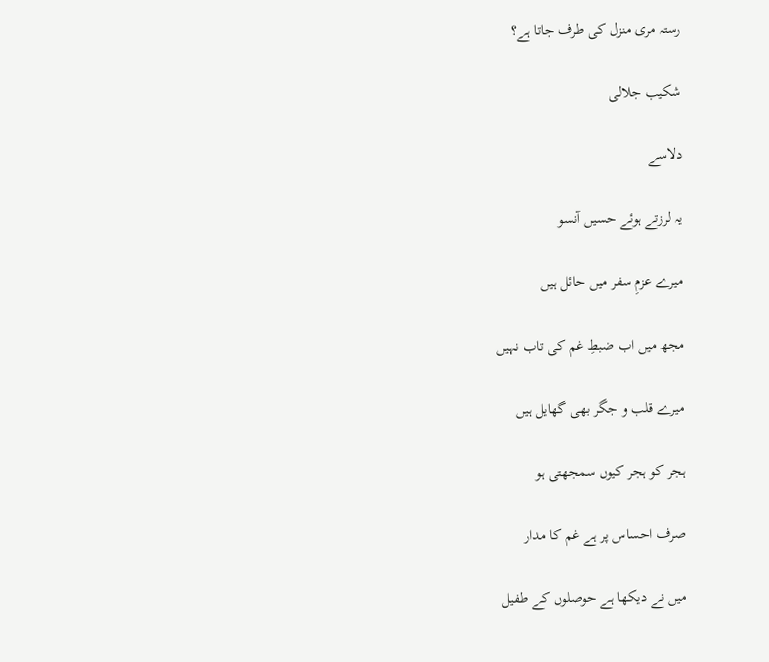رستہ مری منزل کی طرف جاتا ہے؟

شکیب جلالی

دلاسے

یہ لرزتے ہوئے حسیں آنسو

میرے عزمِ سفر میں حائل ہیں

مجھ میں اب ضبطِ غم کی تاب نہیں

میرے قلب و جگر بھی گھایل ہیں

ہجر کو ہجر کیوں سمجھتی ہو

صرف احساس پر ہے غم کا مدار

میں نے دیکھا ہے حوصلوں کے طفیل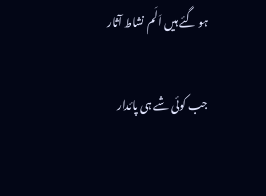ہو گئے ہیں اَلَم نشاط آثار

جب کوئی شے ہی پائدار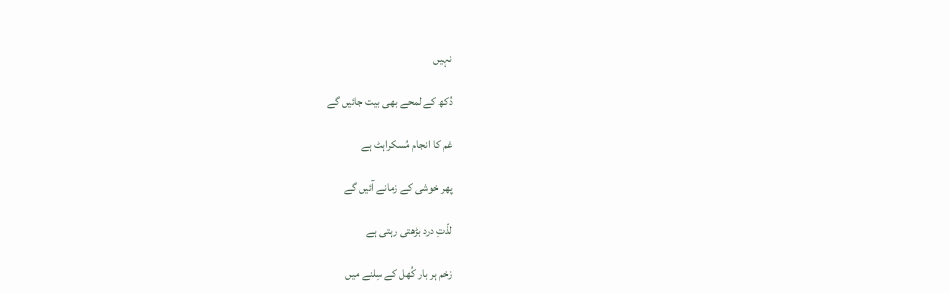نہیں

دُکھ کے لمحے بھی بیت جائیں گے

غم کا انجام مُسکراہٹ ہے

پھر خوشی کے زمانے آئیں گے

لذّتِ درد بڑھتی رہتی ہے

زخم ہر بار کُھل کے سِلنے میں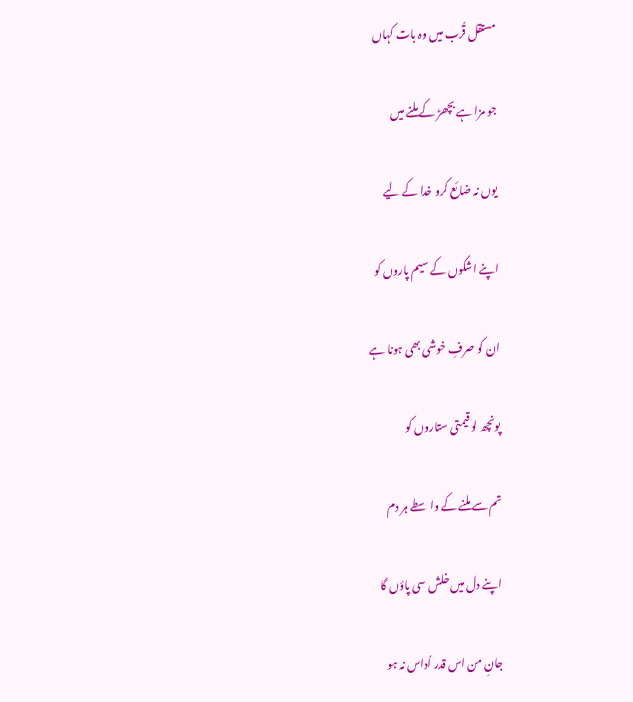مستقل قُرب میں وہ بات کہاں

جو مزا ہے بچھڑ کے ملنے میں

یوں نہ ضائع کرو خدا کے لیے

اپنے اشکوں کے سیم پاروں کو

ان کو صرفِ خوشی بھی ہونا ہے

پونچھ لو قیمتی ستاروں کو

تم سے ملنے کے واسطے ہر دم

اپنے دل میں خلش سی پاؤں گا

جانِ من اس قدر اُداس نہ ہو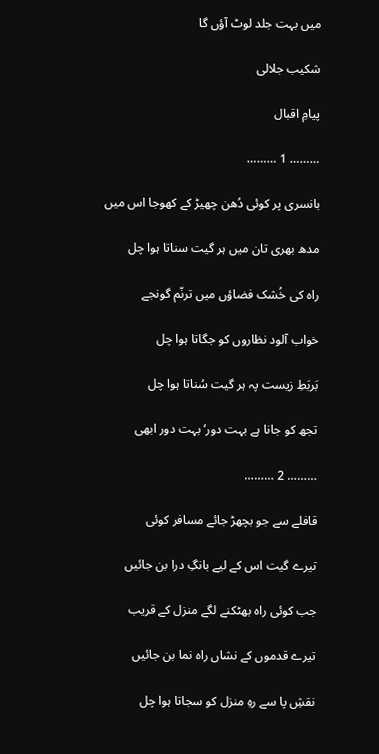میں بہت جلد لوٹ آؤں گا

شکیب جلالی

پیامِ اقبال

……… 1 ………

بانسری پر کوئی دُھن چھیڑ کے کھوجا اس میں

مدھ بھری تان میں ہر گیت سناتا ہوا چل

راہ کی خُشک فضاؤں میں ترنّم گونجے

خواب آلود نظاروں کو جگاتا ہوا چل

بَربَطِ زیست پہ ہر گیت سُناتا ہوا چل

تجھ کو جانا ہے بہت دور‘ بہت دور ابھی

……… 2 ………

قافلے سے جو بچھڑ جائے مسافر کوئی

تیرے گیت اس کے لیے بانگِ درا بن جائیں

جب کوئی راہ بھٹکنے لگے منزل کے قریب

تیرے قدموں کے نشاں راہ نما بن جائیں

نقشِ پا سے رہِ منزل کو سجاتا ہوا چل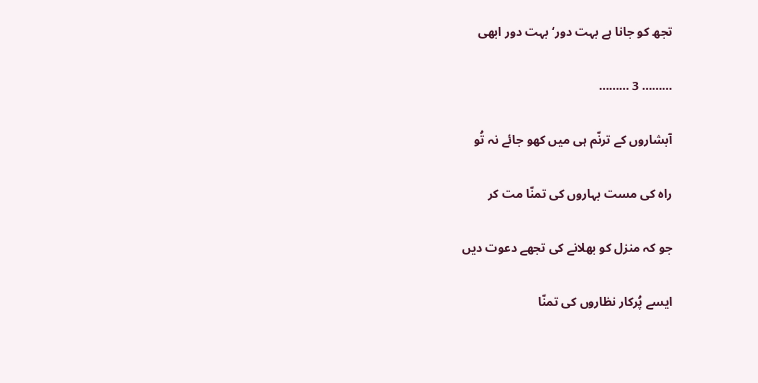تجھ کو جانا ہے بہت دور‘ بہت دور ابھی

……… 3 ………

آبشاروں کے ترنّم ہی میں کھو جائے نہ تُو

راہ کی مست بہاروں کی تمنّا مت کر

جو کہ منزل کو بھلانے کی تجھے دعوت دیں

ایسے پُرکار نظاروں کی تمنّا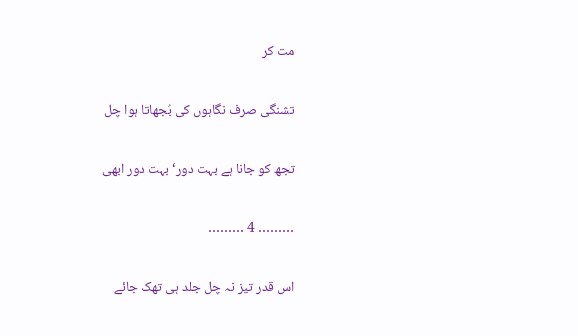مت کر

تشنگی صرف نگاہوں کی بُجھاتا ہوا چل

تجھ کو جانا ہے بہت دور‘ بہت دور ابھی

……… 4 ………

اس قدر تیز نہ چل جلد ہی تھک جائے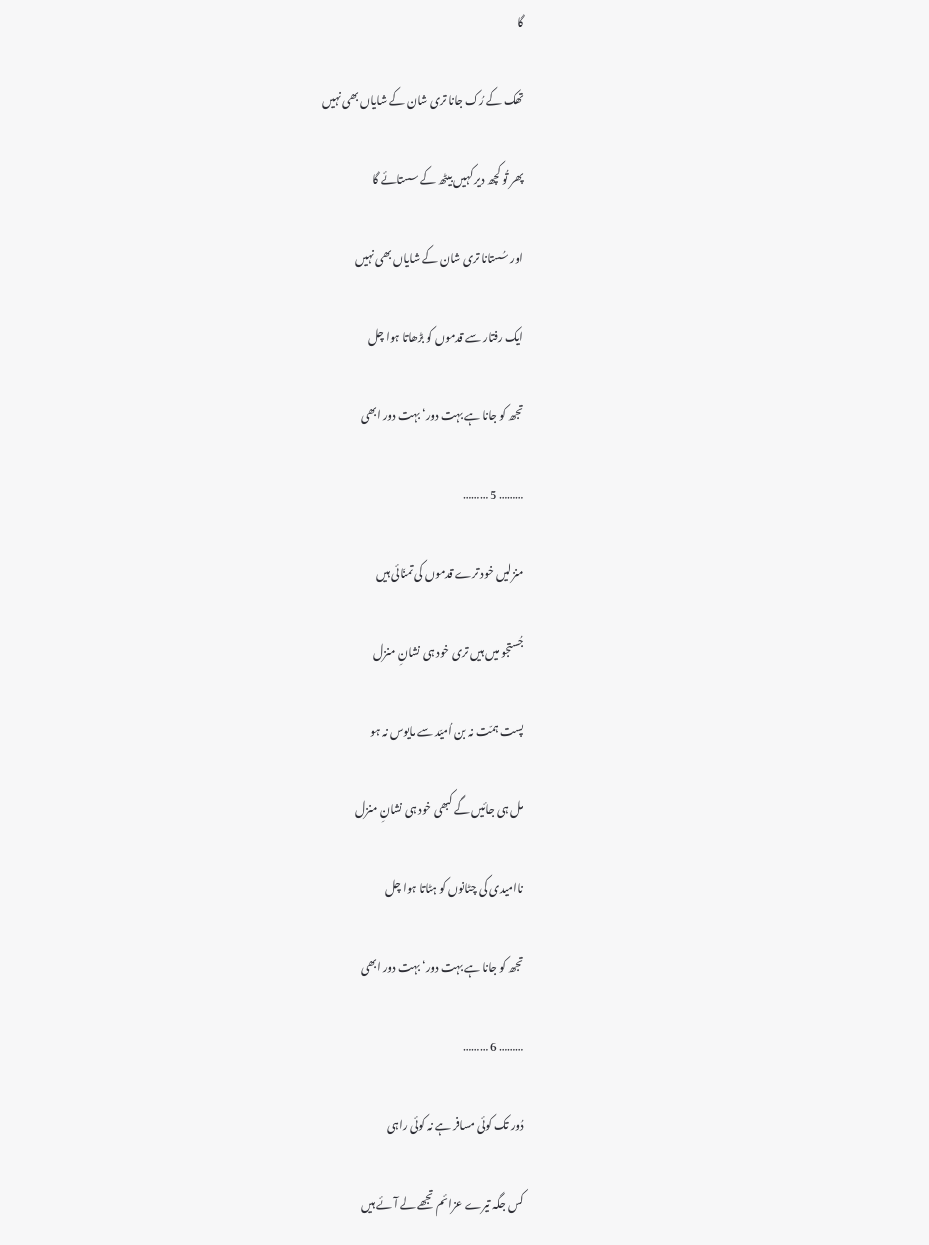گا

تھک کے رُک جانا تری شان کے شایاں بھی نہیں

پھر تُو کچھ دیر کہیں بیٹھ کے سستائے گا

اور سُستانا تری شان کے شایاں بھی نہیں

ایک رفتار سے قدموں کو بڑھاتا ہوا چل

تجھ کو جانا ہے بہت دور‘ بہت دور ابھی

……… 5 ………

منزلیں خود ترے قدموں کی تمنّائی ہیں

جُستجو میں ہیں تری خود ہی نشانِ منزل

پست ہمّت نہ بن اُمیّد سے مایوس نہ ہو

مل ہی جائیں گے کبھی خود ہی نشانِ منزل

ناامیدی کی چٹانوں کو ہٹاتا ہوا چل

تجھ کو جانا ہے بہت دور‘ بہت دور ابھی

……… 6 ………

دُور تک کوئی مسافر ہے نہ کوئی راہی

کس جگہ تیرے عزائم تجھے لے آئے ہیں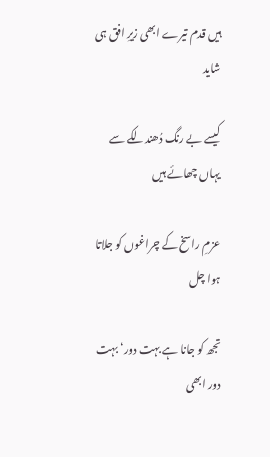ہیں قدم تیرے ابھی زیرِ افق ہی شاید

کیسے بے رنگ دُھندلکے سے یہاں چھائے ہیں

عزمِ راسخ کے چراغوں کو جلاتا ہوا چل

تجھ کو جانا ہے بہت دور‘ بہت دور ابھی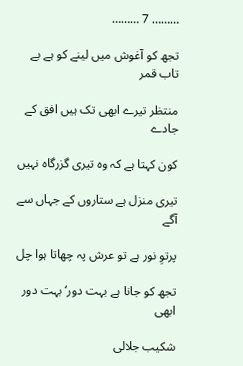……… 7 ………

تجھ کو آغوش میں لینے کو ہے بے تاب قمر

منتظر تیرے ابھی تک ہیں افق کے جادے

کون کہتا ہے کہ وہ تیری گزرگاہ نہیں

تیری منزل ہے ستاروں کے جہاں سے آگے

پرتوِ نور ہے تو عرش پہ چھاتا ہوا چل

تجھ کو جانا ہے بہت دور‘ بہت دور ابھی

شکیب جلالی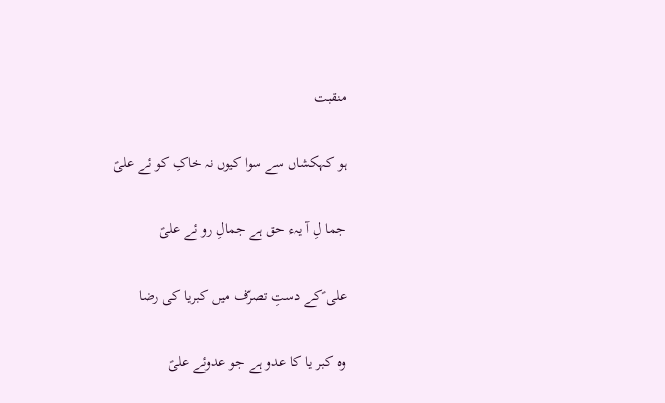منقبت

ہو کہکشاں سے سوا کیوں نہ خاکِ کو ئے علیؑ

جما لِ آ یہء حق ہے جمالِ رو ئے علیؑ

علی ؑکے دستِ تصرّف میں کبریا کی رضا

وہ کبر یا کا عدو ہے جو عدوئے علیؑ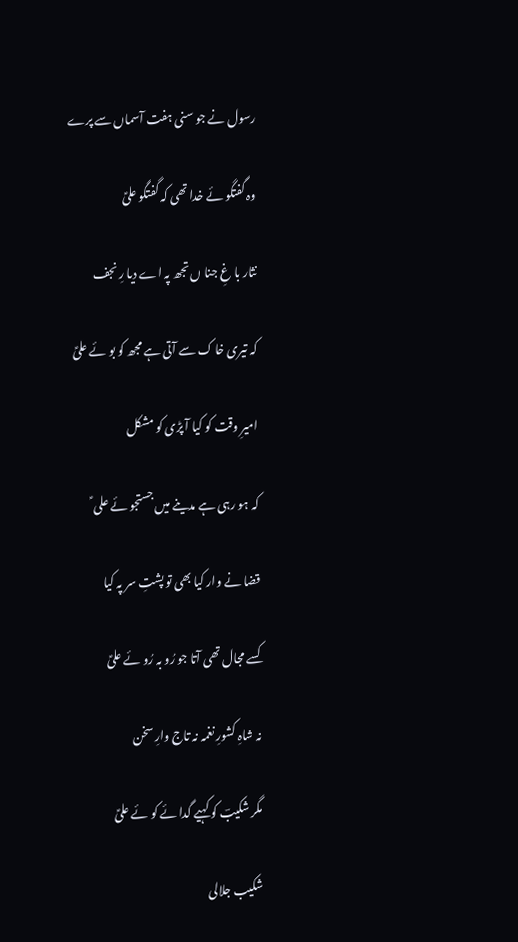رسول نے جو سنی ہفت آسماں سے پرے

وہ گفتگو ئے خدا تھی کہ گفتگو علیؑ

نثار با غِ جنا ں تجھ پہ اے دیا رِ نجف

کہ تیری خا ک سے آتی ہے مجھ کو بو ئے علیؑ

امیرِ وقت کو کیا آ پڑی کو مشکل

کہ ہو رہی ہے مدینے میں جستجو ئے علی ؑ

قضا نے وار کیا بھی تو پشتِ سر پہ کیا

کسے مجال تھی آتا جو رُو بہ رُو ئے علیؑ

نہ شاہِ کشورِ نغمہ نہ تاج وارِ سخن

مگر شکیبؔ کو کہیے گدا ئے کو ئے علیؑ

شکیب جلالی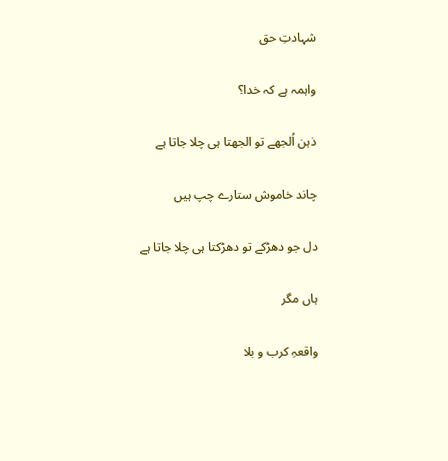شہادتِ حق

واہمہ ہے کہ خدا؟

ذہن اُلجھے تو الجھتا ہی چلا جاتا ہے

چاند خاموش ستارے چپ ہیں

دل جو دھڑکے تو دھڑکتا ہی چلا جاتا ہے

ہاں مگر

واقعہِ کرب و بلا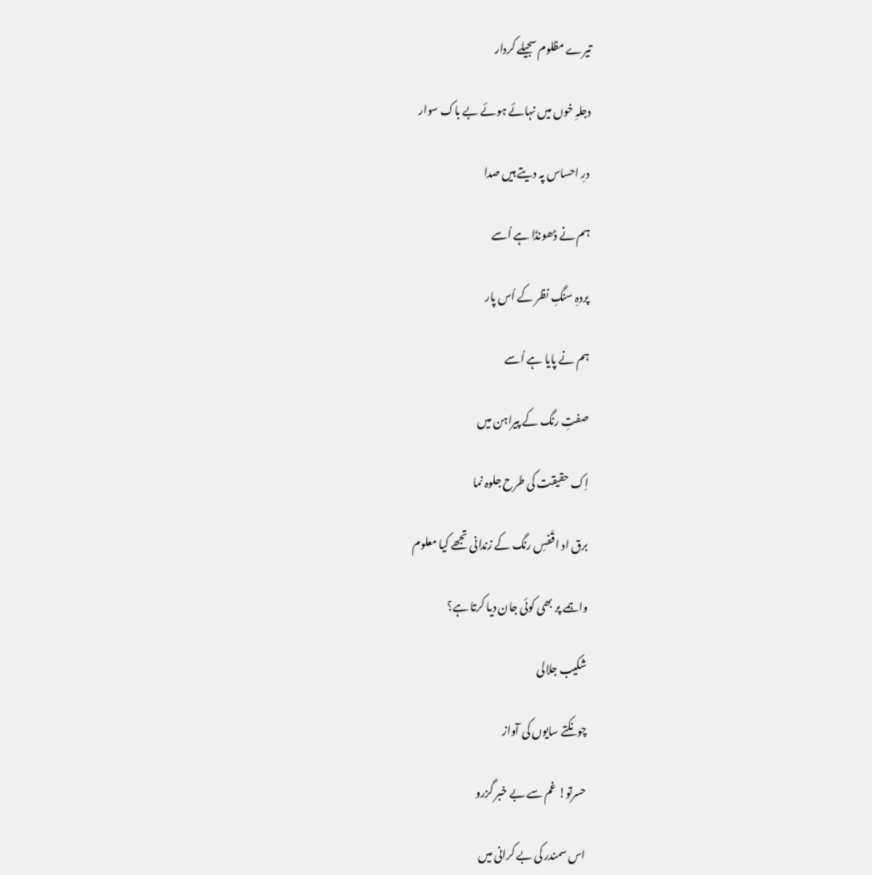تیرے مظلوم سجیلے کردار

دجلہِ خوں میں نہائے ہوئے بے باک سوار

درِ احساس پہ دیتے ہیں صدا

ہم نے ڈھونڈا ہے اُسے

پردہِ سنگِ نظر کے اُس پار

ہم نے پایا ہے اُسے

صفتِ رنگ کے پیراہن میں

اِک حقیقت کی طرح جلوہ نما

برق اد ا قَفسِ رنگ کے زندانی تجھے کیا معلوم

واہمے پر بھی کوئی جان دیا کرتا ہے؟

شکیب جلالی

چونکتے سایوں کی آواز

حسرتو! غم سے بے خبر گزرو

اس سمندر کی بے کرانی میں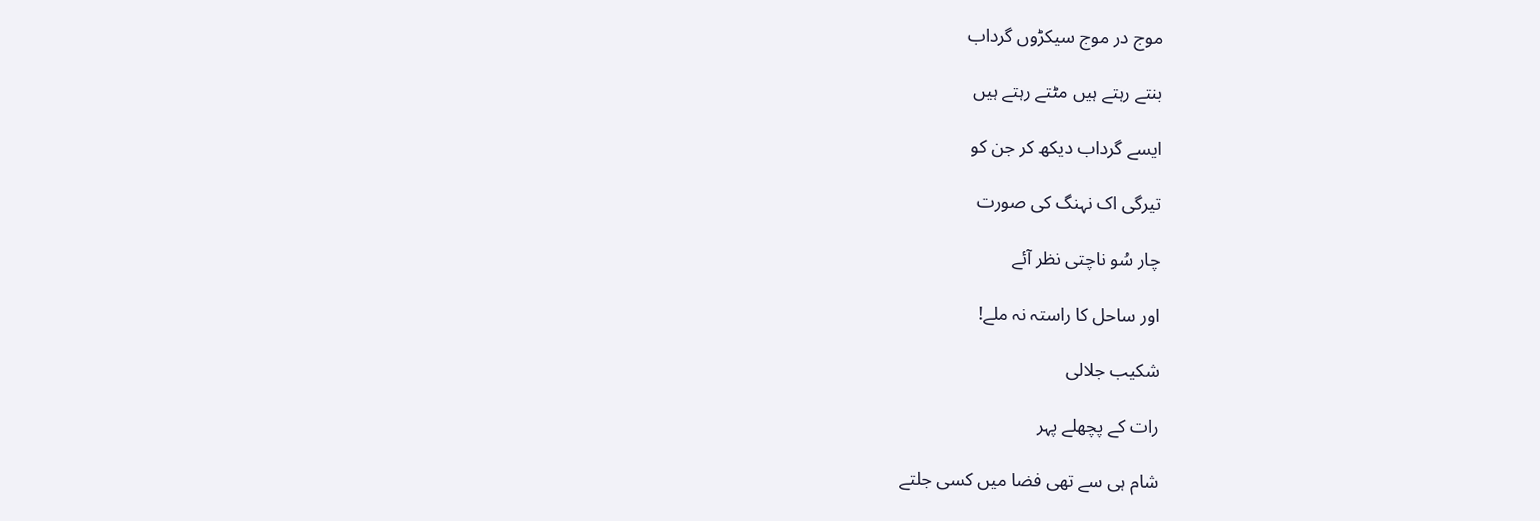موج در موج سیکڑوں گرداب

بنتے رہتے ہیں مٹتے رہتے ہیں

ایسے گرداب دیکھ کر جن کو

تیرگی اک نہنگ کی صورت

چار سُو ناچتی نظر آئے

اور ساحل کا راستہ نہ ملے!

شکیب جلالی

رات کے پچھلے پہر

شام ہی سے تھی فضا میں کسی جلتے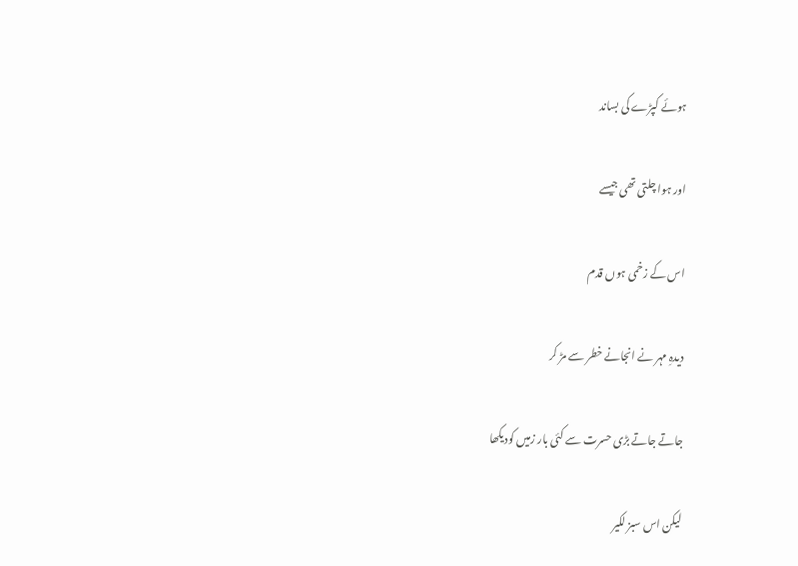ہوئے کپڑے کی بساند

اور ہوا چلتی تھی جیسے

اس کے زخمی ہوں قدم

دیدہِ مہر نے انجانے خطر سے مڑ کر

جاتے جاتے بڑی حسرت سے کئی بار زمیں کودیکھا

لیکن اس سبز لکیر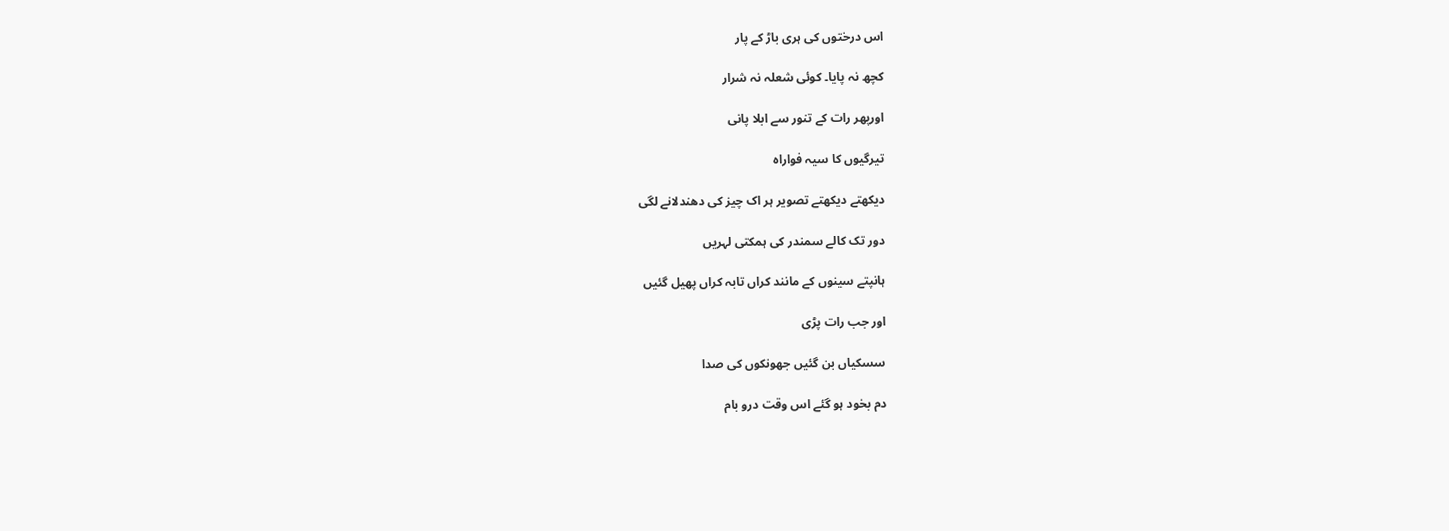اس درختوں کی ہری باڑ کے پار

کچھ نہ پایا۔ کوئی شعلہ نہ شرار

اورپھر رات کے تنور سے ابلا پانی

تیرگیوں کا سیہ فواراہ

دیکھتے دیکھتے تصویر ہر اک چیز کی دھندلانے لگی

دور تک کالے سمندر کی ہمکتی لہریں

ہانپتے سینوں کے مانند کراں تابہ کراں پھیل گئیں

اور جب رات پڑی

سسکیاں بن گئیں جھونکوں کی صدا

دم بخود ہو گئے اس وقت درو بام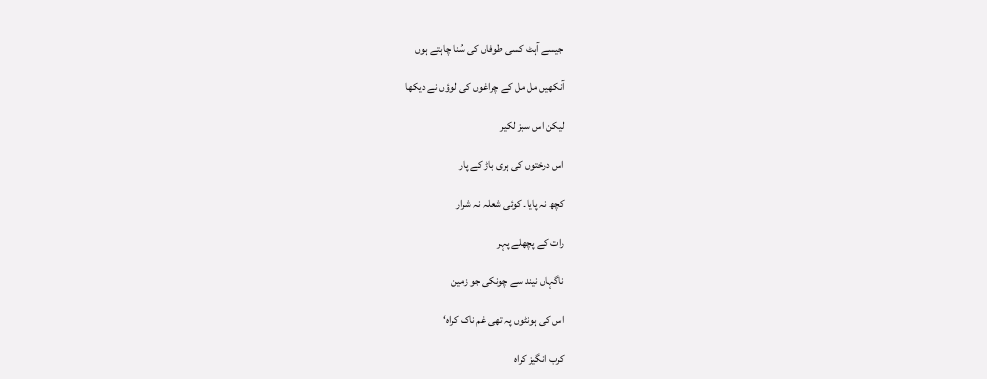جیسے آہٹ کسی طوفاں کی سُنا چاہتے ہوں

آنکھیں مل مل کے چراغوں کی لوؤں نے دیکھا

لیکن اس سبز لکیر

اس درختوں کی ہری باڑ کے پار

کچھ نہ پایا۔ کوئی شعلہ نہ شرار

رات کے پچھلے پہر

ناگہاں نیند سے چونکی جو زمین

اس کی ہونٹوں پہ تھی غم ناک کراہ‘

کرب انگیز کراہ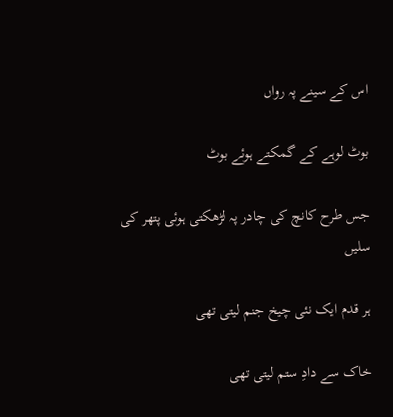اس کے سینے پہ رواں

بوٹ لوہے کے گمکتے ہوئے بوٹ

جس طرح کانچ کی چادر پہ لڑھکتی ہوئی پتھر کی سلیں

ہر قدم ایک نئی چیخ جنم لیتی تھی

خاک سے دادِ ستم لیتی تھی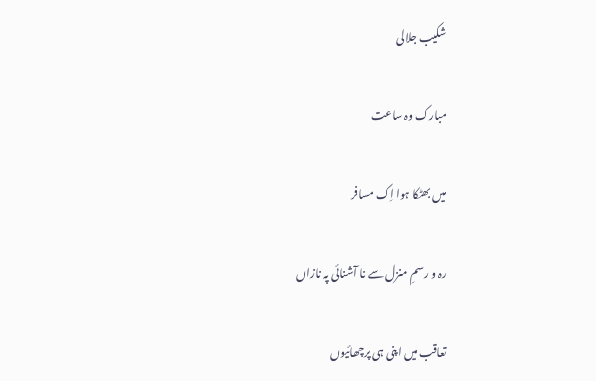شکیب جلالی

مبارک وہ ساعت

میں بھٹکا ہوا اِک مسافر

رہ و رسمِ منزل سے نا آشنائی پہ نازاں

تعاقب میں اپنی ہی پرچھائیوں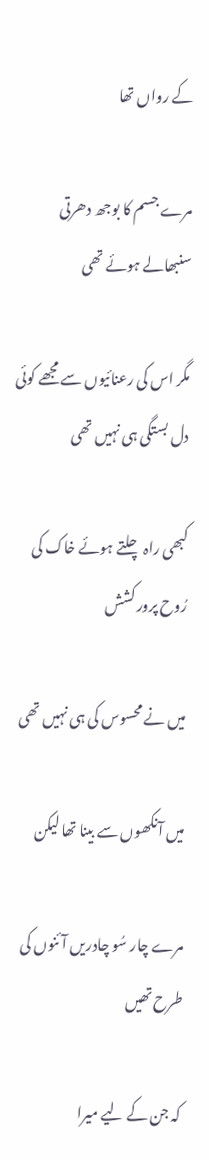کے رواں تھا

مرے جسم کا بوجھ دھرتی سنبھالے ہوئے تھی

مگر اس کی رعنائیوں سے مجھے کوئی دل بستگی ہی نہیں تھی

کبھی راہ چلتے ہوئے خاک کی رُوح پرور کشش

میں نے محسوس کی ہی نہیں تھی

میں آنکھوں سے بینا تھا لیکن

مرے چار سُو چادریں آئنوں کی طرح تھیں

کہ جن کے لیے میرا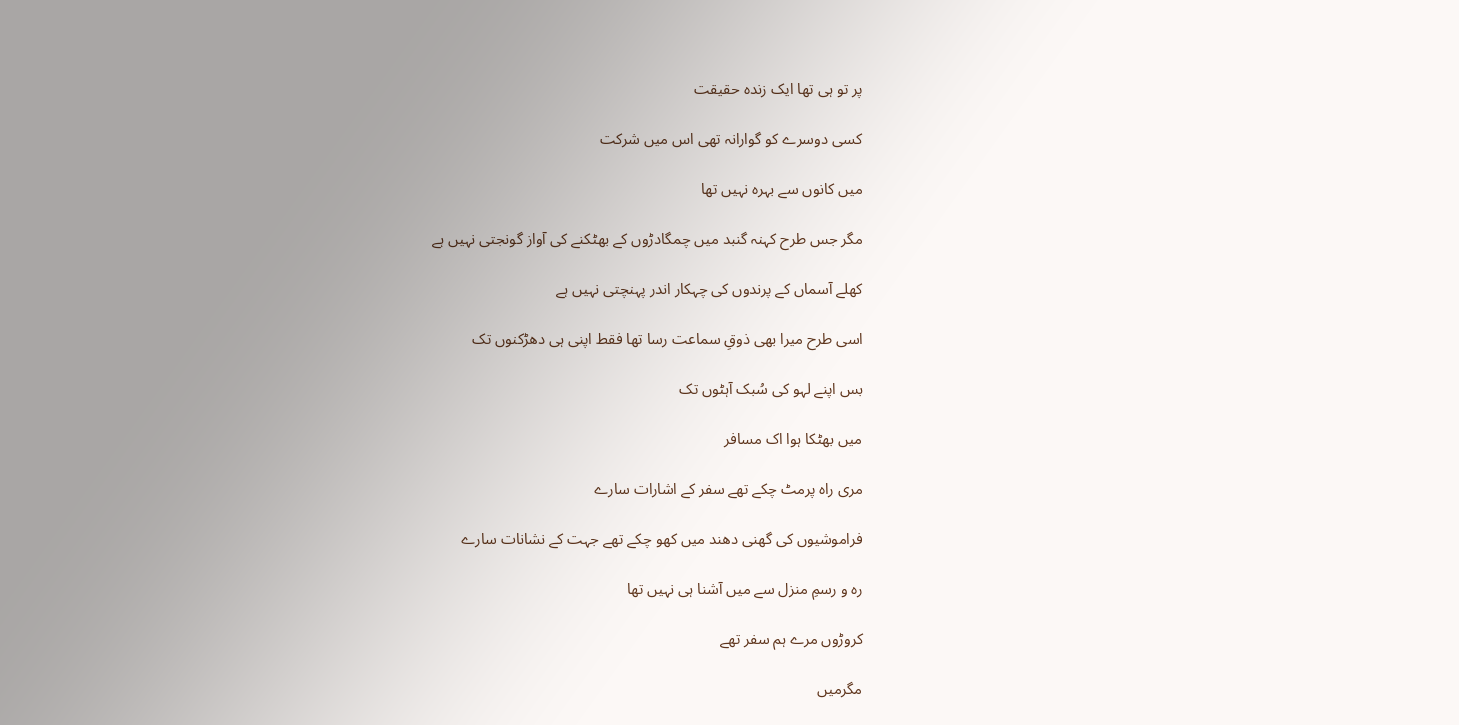پر تو ہی تھا ایک زندہ حقیقت

کسی دوسرے کو گوارانہ تھی اس میں شرکت

میں کانوں سے بہرہ نہیں تھا

مگر جس طرح کہنہ گنبد میں چمگادڑوں کے بھٹکنے کی آواز گونجتی نہیں ہے

کھلے آسماں کے پرندوں کی چہکار اندر پہنچتی نہیں ہے

اسی طرح میرا بھی ذوقِ سماعت رسا تھا فقط اپنی ہی دھڑکنوں تک

بس اپنے لہو کی سُبک آہٹوں تک

میں بھٹکا ہوا اک مسافر

مری راہ پرمٹ چکے تھے سفر کے اشارات سارے

فراموشیوں کی گھنی دھند میں کھو چکے تھے جہت کے نشانات سارے

رہ و رسمِ منزل سے میں آشنا ہی نہیں تھا

کروڑوں مرے ہم سفر تھے

مگرمیں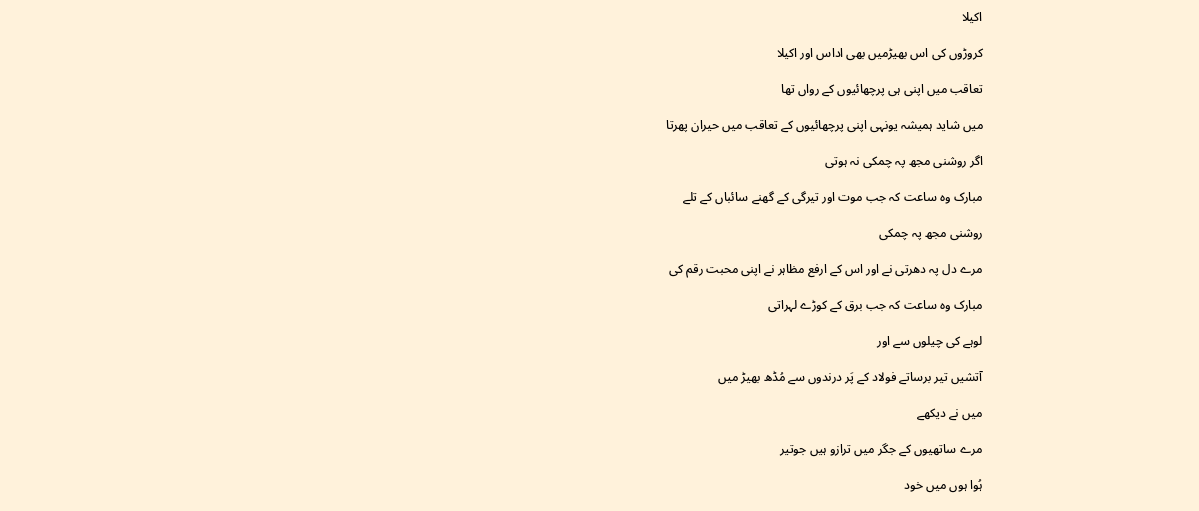اکیلا

کروڑوں کی اس بھیڑمیں بھی اداس اور اکیلا

تعاقب میں اپنی ہی پرچھائیوں کے رواں تھا

میں شاید ہمیشہ یونہی اپنی پرچھائیوں کے تعاقب میں حیران پھرتا

اگر روشنی مجھ پہ چمکی نہ ہوتی

مبارک وہ ساعت کہ جب موت اور تیرگی کے گھنے سائباں کے تلے

روشنی مجھ پہ چمکی

مرے دل پہ دھرتی نے اور اس کے ارفع مظاہر نے اپنی محبت رقم کی

مبارک وہ ساعت کہ جب برق کے کوڑے لہراتی

لوہے کی چیلوں سے اور

آتشیں تیر برساتے فولاد کے پَر درندوں سے مُڈھ بھیڑ میں

میں نے دیکھے

مرے ساتھیوں کے جگر میں ترازو ہیں جوتیر

ہُوا ہوں میں خود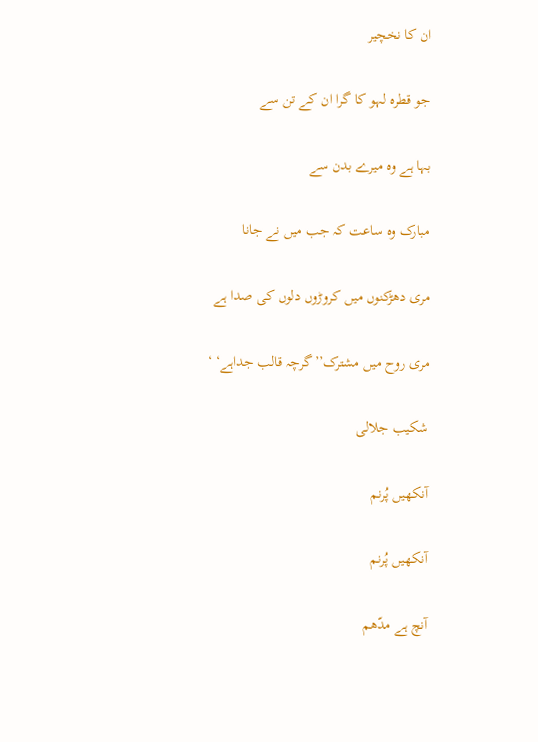ان کا نخچیر

جو قطرہ لہو کا گرا ان کے تن سے

بہا ہے وہ میرے بدن سے

مبارک وہ ساعت کہ جب میں نے جانا

مری دھڑکنوں میں کروڑوں دلوں کی صدا ہے

مری روح میں مشترک’’گرچہ قالب جداہے‘ ‘

شکیب جلالی

آنکھیں پُرنم

آنکھیں پُرنم

آنچ ہے مدّھم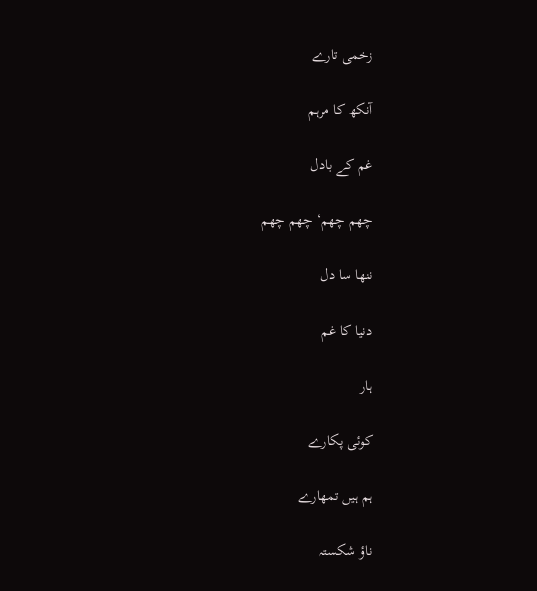زخمی تارے

آنکھ کا مرہم

غم کے بادل

چھم چھم‘ چھم چھم

ننھا سا دل

دنیا کا غم

ہار

کوئی پکارے

ہم ہیں تمھارے

ناؤ شکستہ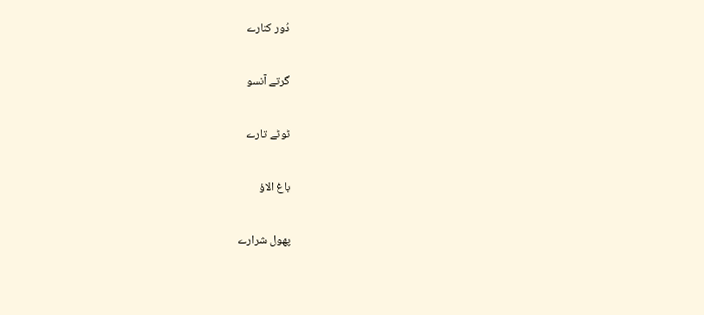دُور کنارے

گرتے آنسو

ٹوٹے تارے

باغ الاؤ

پھول شرارے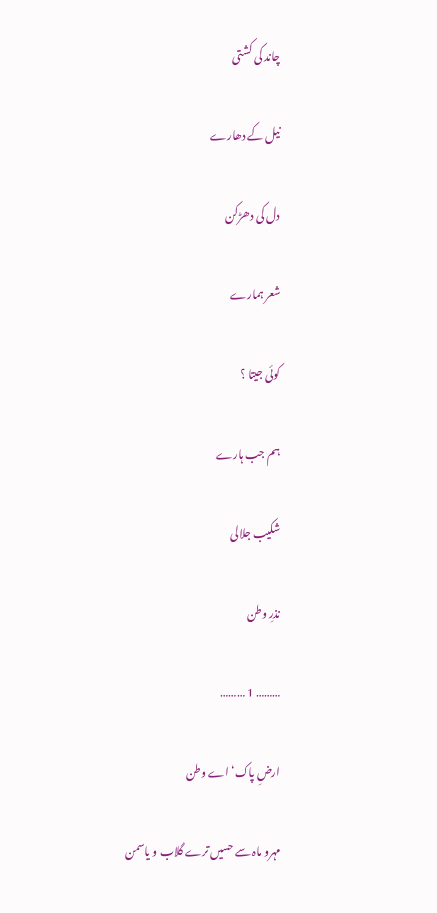چاند کی کشتی

نیل کے دھارے

دل کی دھڑکن

شعر ہمارے

کوئی جیتا ؟

ہم جب ہارے

شکیب جلالی

نذرِ وطن

……… 1 ………

ارضِ پاک‘ اے وطن

مہرو ماہ سے حسیں ترے گلاب و یاسمن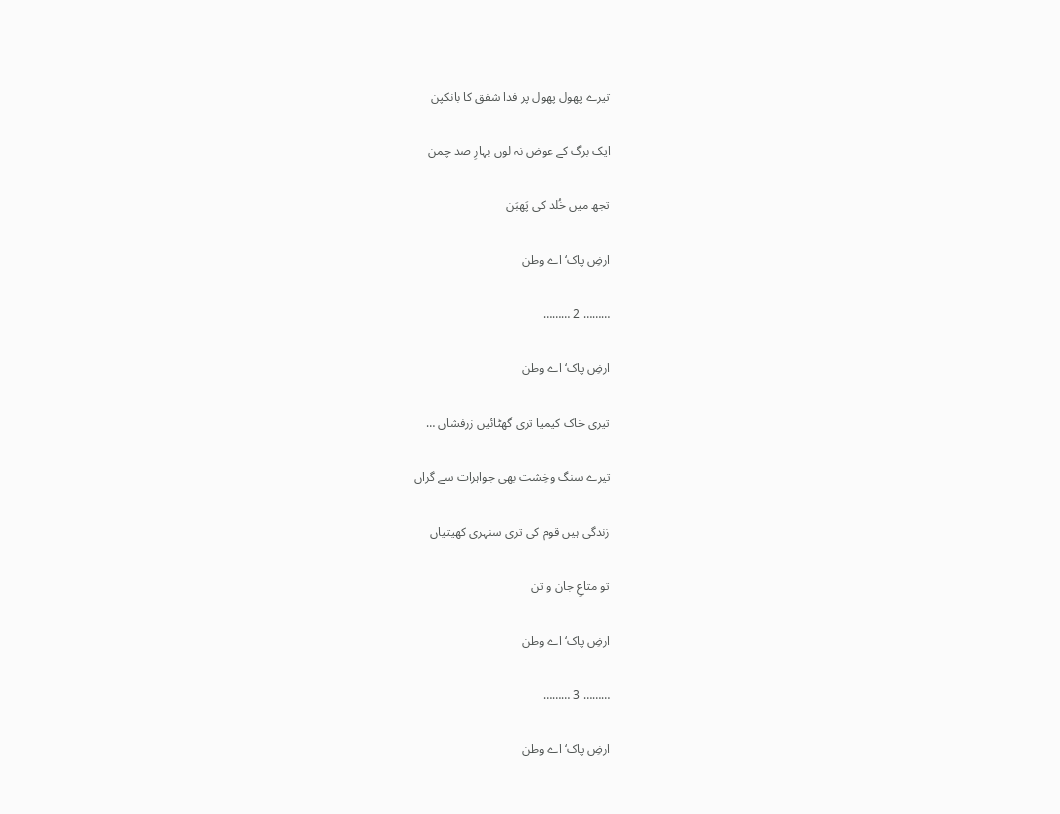تیرے پھول پھول پر فدا شفق کا بانکپن

ایک برگ کے عوض نہ لوں بہارِ صد چمن

تجھ میں خُلد کی پَھبَن

ارضِ پاک‘ اے وطن

……… 2 ………

ارضِ پاک‘ اے وطن

تیری خاک کیمیا تری گھٹائیں زرفشاں …

تیرے سنگ وخِشت بھی جواہرات سے گراں

زندگی ہیں قوم کی تری سنہری کھیتیاں

تو متاعِ جان و تن

ارضِ پاک‘ اے وطن

……… 3 ………

ارضِ پاک‘ اے وطن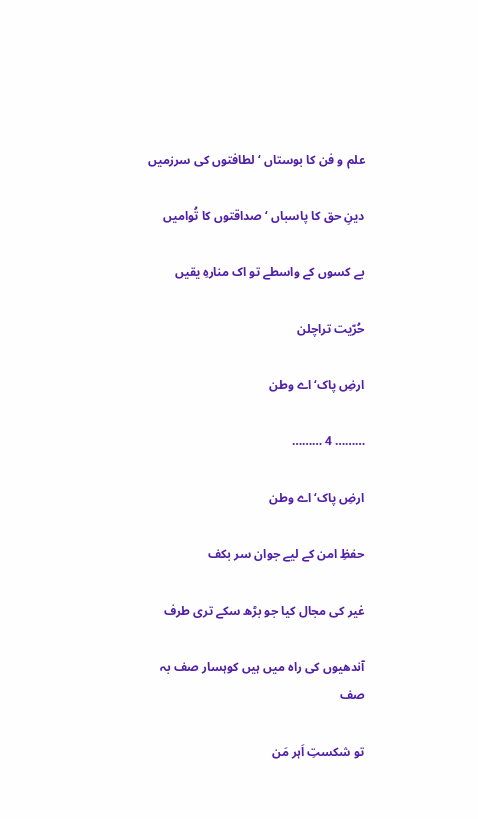علم و فن کا بوستاں ‘ لطافتوں کی سرزمیں

دینِ حق کا پاسباں ‘ صداقتوں کا تُوامیں

بے کسوں کے واسطے تو اک منارہِ یقیں

حُرّیت تراچلن

ارضِ پاک‘ اے وطن

……… 4 ………

ارضِ پاک‘ اے وطن

حفظِ امن کے لیے جوان سر بکف

غیر کی مجال کیا جو بڑھ سکے تری طرف

آندھیوں کی راہ میں ہیں کوہسار صف بہ صف

تو شکستِ اَہر مَن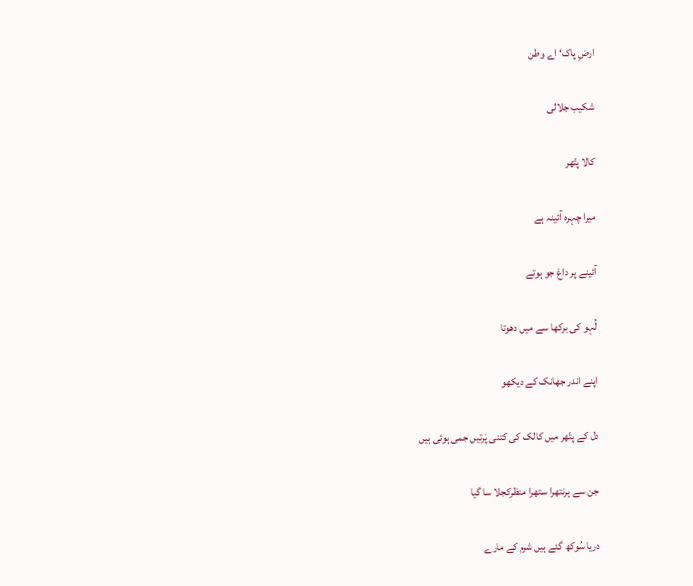ارضِ پاک‘ اے وطن

شکیب جلالی

کالا پتّھر

میرا چہرہ آئینہ ہے

آئینے پر داغ جو ہوتے

لُہو کی برکھا سے میں دھوتا

اپنے اندر جھانک کے دیکھو

دل کے پتّھر میں کالک کی کتنی پَرتیں جمی ہوئی ہیں

جن سے ہرنتھرا ستھرا منظرکجلا سا گیا

دریا سُوکھ گئے ہیں شرم کے مارے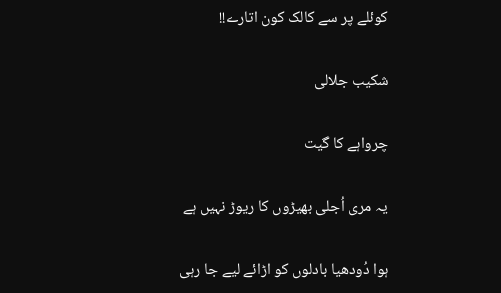کوئلے پر سے کالک کون اتارے!!

شکیب جلالی

چرواہے کا گیت

یہ مری اُجلی بھیڑوں کا ریوڑ نہیں ہے

ہوا دُودھیا بادلوں کو اڑائے لیے جا رہی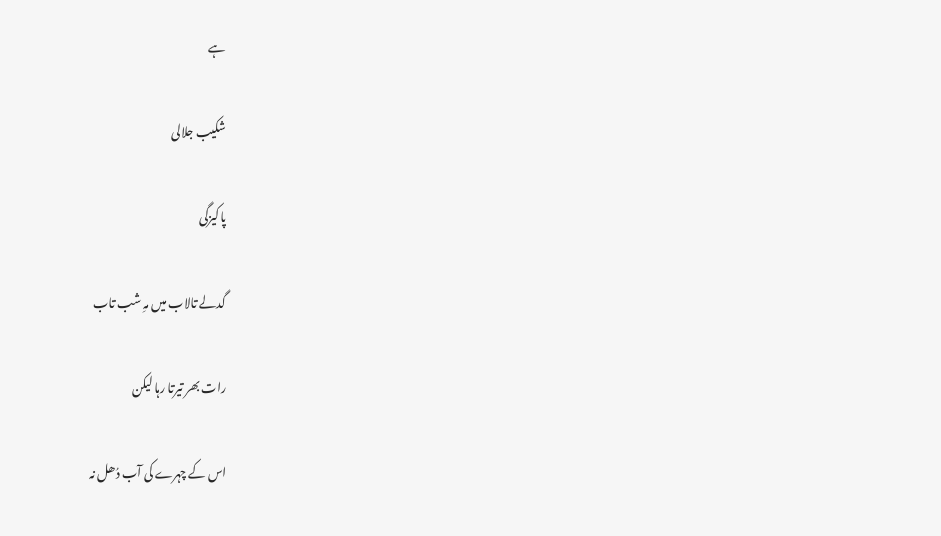ہے

شکیب جلالی

پاکیزگی

گدلے تالاب میں مہِ شب تاب

رات بھر تیرتا رہا لیکن

اس کے چہرے کی آب دُھل نہ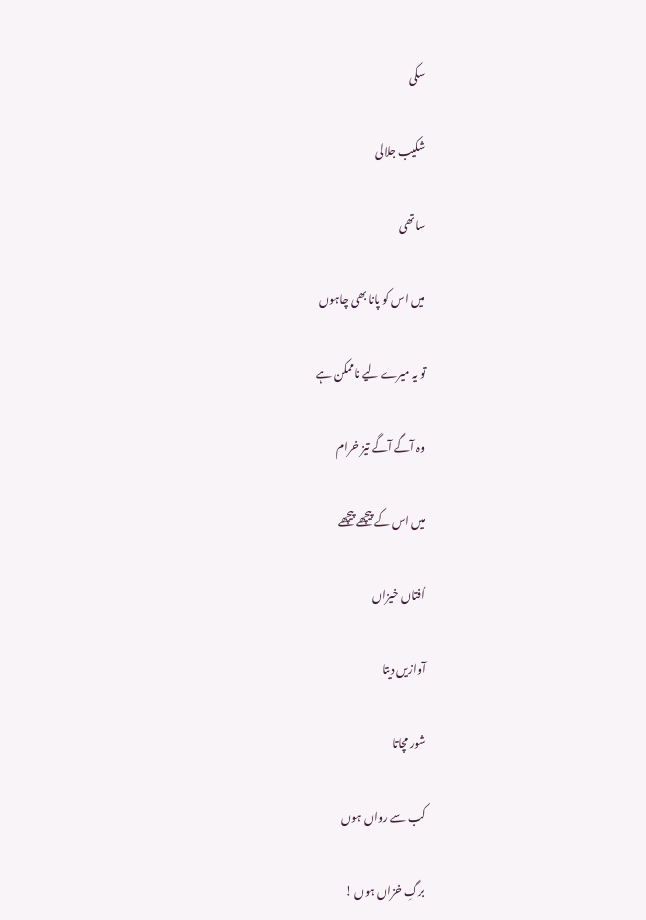سکی

شکیب جلالی

ساتھی

میں اس کو پانا بھی چاہوں

تو یہ میرے لیے ناممکن ہے

وہ آگے آگے تیز خرام

میں اس کے پیچھے پیچھے

اُفتاں خیزاں

آوازیں دیتا

شور مچاتا

کب سے رواں ہوں

برگِ خزاں ہوں !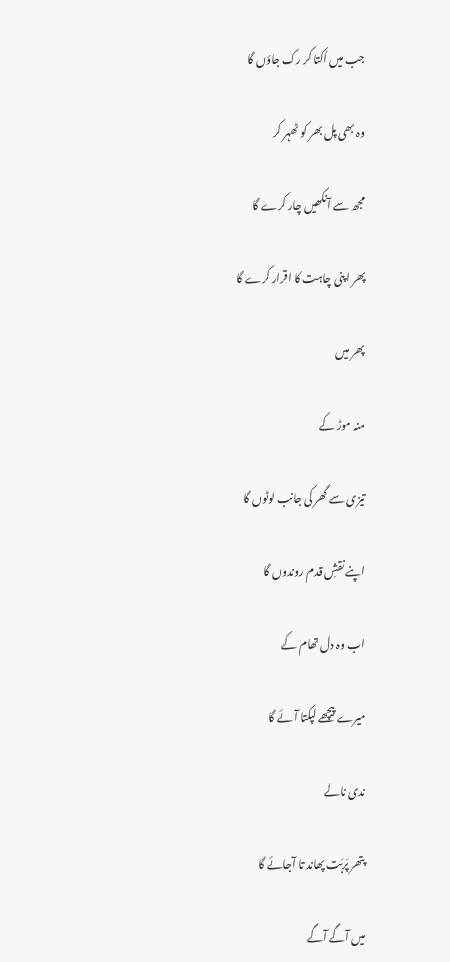جب میں اُکتا کر رک جاؤں گا

وہ بھی پل بھر کو ٹھہر کر

مجھ سے آنکھیں چار کرے گا

پھر اپنی چاہت کا اقرار کرے گا

پھر میں

منہ موڑ کے

تیزی سے گھر کی جانب لوٹوں گا

اپنے نقشِ قدم روندوں گا

اب وہ دل تھام کے

میرے پیچھے لپکتا آئے گا

ندی نالے

پتھر پَربَت پھاند تا آجائے گا

میں آگے آگے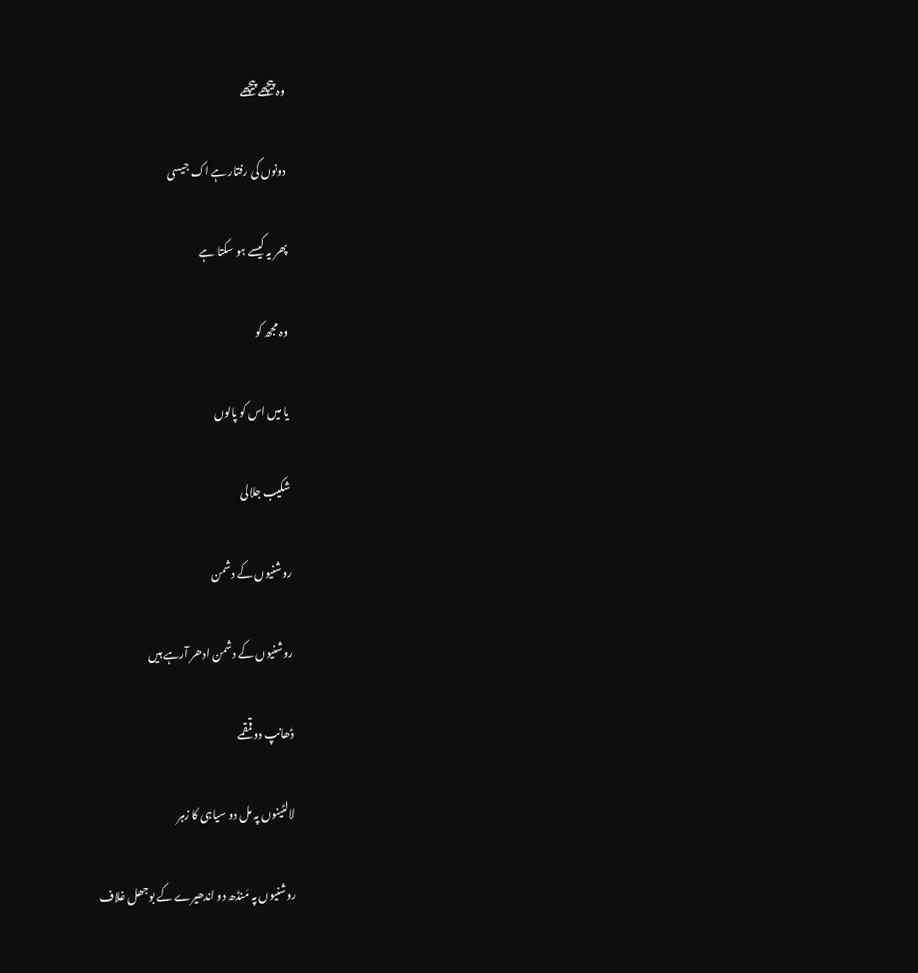وہ پیچھے پیچھے

دونوں کی رفتار ہے اک جیسی

پھر یہ کیسے ہو سکتا ہے

وہ مجھ کو

یا میں اس کو پالوں

شکیب جلالی

روشنیوں کے دشمن

روشنیوں کے دشمن ادھر آرہے ہیں

ڈھانپ دو قمقمے

لالٹینوں پہ مل دو سیاہی کا زہر

روشنیوں پہ مَنڈھ دو اندھیرے کے بوجھل غلاف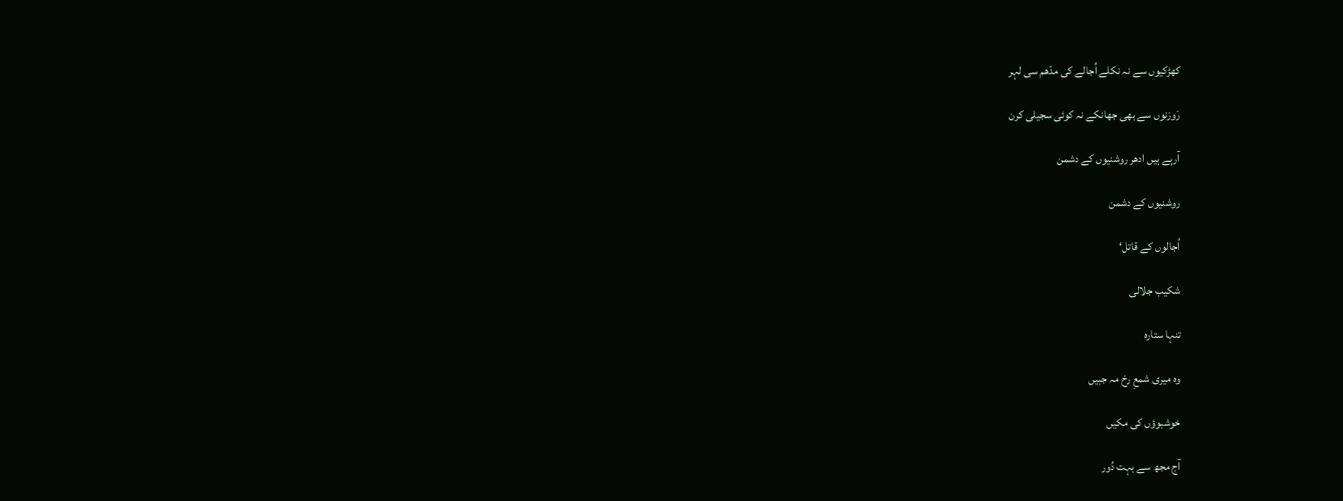کھڑکیوں سے نہ نکلے اُجالے کی مدّھم سی لہر

رَوزنوں سے بھی جھانکے نہ کوئی سجیلی کرن

آرہے ہیں ادھر روشنیوں کے دشمن

روشنیوں کے دشمن

اُجالوں کے قاتل‘

شکیب جلالی

تنہا ستارہ

وہ میری شمعِ رخ مہ جبیں

خوشبوؤں کی مکیں

آج مجھ سے بہت دُور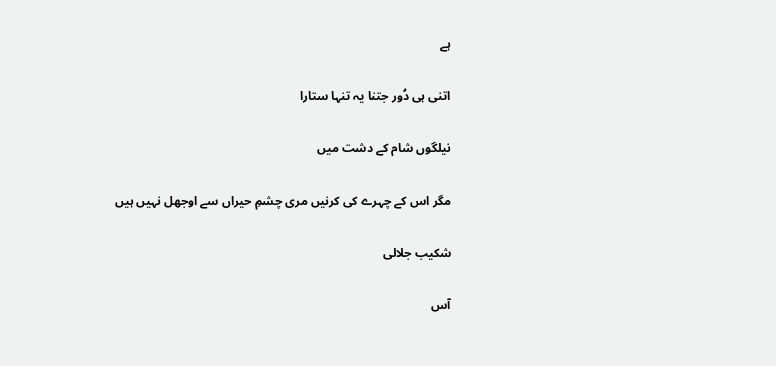ہے

اتنی ہی دُور جتنا یہ تنہا ستارا

نیلگوں شام کے دشت میں

مگر اس کے چہرے کی کرنیں مری چشمِ حیراں سے اوجھل نہیں ہیں

شکیب جلالی

آس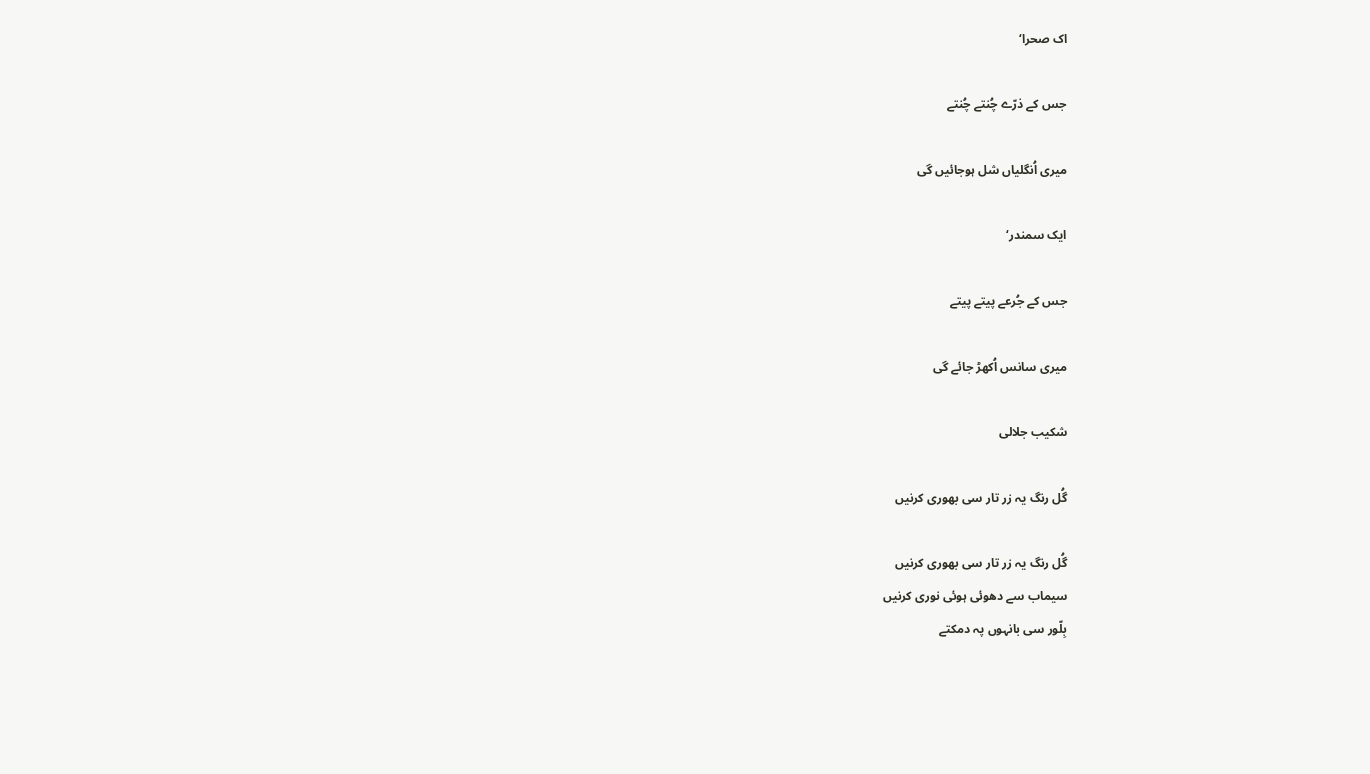اک صحرا‘

جس کے ذرّے چُنتے چُنتے

میری اُنگلیاں شل ہوجائیں گی

ایک سمندر‘

جس کے جُرعے پیتے پیتے

میری سانس اُکھڑ جائے گی

شکیب جلالی

گُل رنگ یہ زر تار سی بھوری کرنیں

گُل رنگ یہ زر تار سی بھوری کرنیں
سیماب سے دھوئی ہوئی نوری کرنیں
بِلّور سی بانہوں پہ دمکتے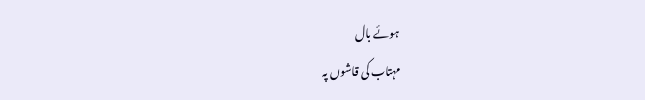ہوئے بال
مہتاب کی قاشوں پہ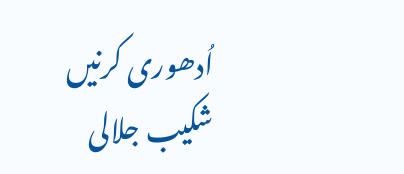اُدھوری کرنیں
شکیب جلالی